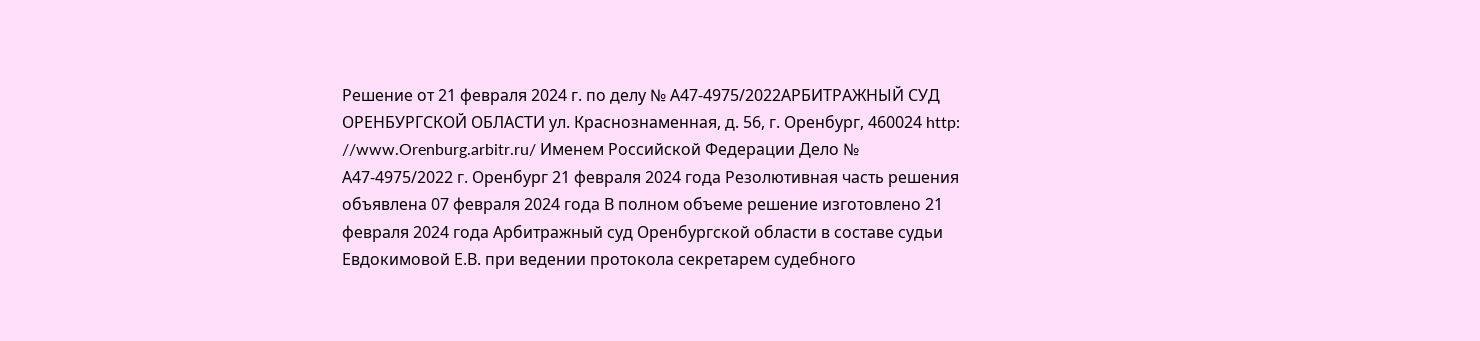Решение от 21 февраля 2024 г. по делу № А47-4975/2022АРБИТРАЖНЫЙ СУД ОРЕНБУРГСКОЙ ОБЛАСТИ ул. Краснознаменная, д. 56, г. Оренбург, 460024 http: //www.Orenburg.arbitr.ru/ Именем Российской Федерации Дело № А47-4975/2022 г. Оренбург 21 февраля 2024 года Резолютивная часть решения объявлена 07 февраля 2024 года В полном объеме решение изготовлено 21 февраля 2024 года Арбитражный суд Оренбургской области в составе судьи Евдокимовой Е.В. при ведении протокола секретарем судебного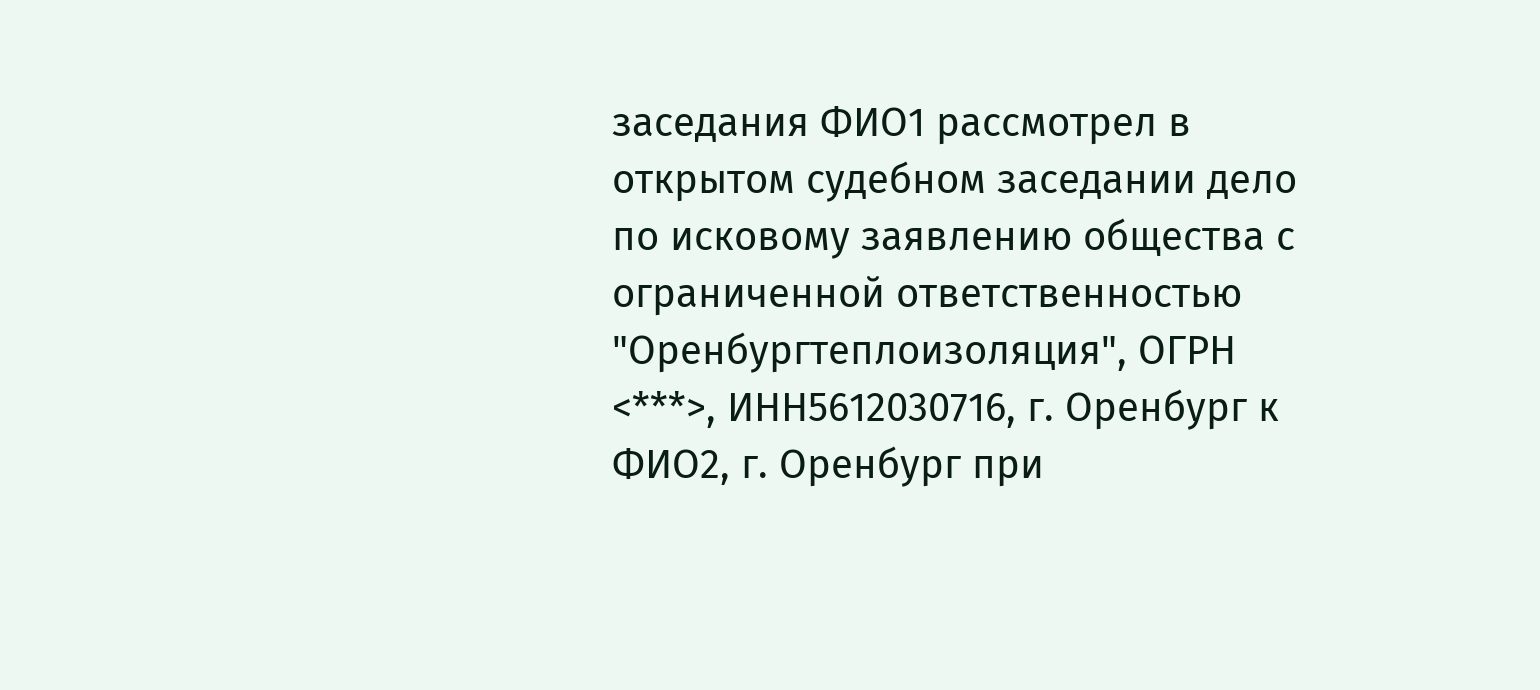заседания ФИО1 рассмотрел в открытом судебном заседании дело по исковому заявлению общества с ограниченной ответственностью "Оренбургтеплоизоляция", ОГРН <***>, ИНН5612030716, г. Оренбург к ФИО2, г. Оренбург при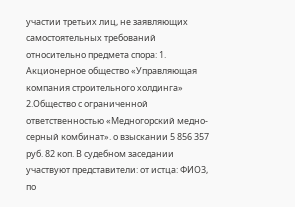участии третьих лиц, не заявляющих самостоятельных требований относительно предмета спора: 1. Акционерное общество «Управляющая компания строительного холдинга» 2.Общество с ограниченной ответственностью «Медногорский медно-серный комбинат». о взыскании 5 856 357 руб. 82 коп. В судебном заседании участвуют представители: от истца: ФИО3, по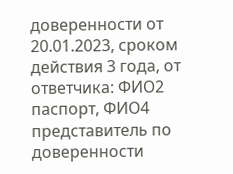доверенности от 20.01.2023, сроком действия 3 года, от ответчика: ФИО2 паспорт, ФИО4 представитель по доверенности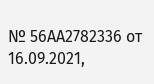№ 56АА2782336 от 16.09.2021,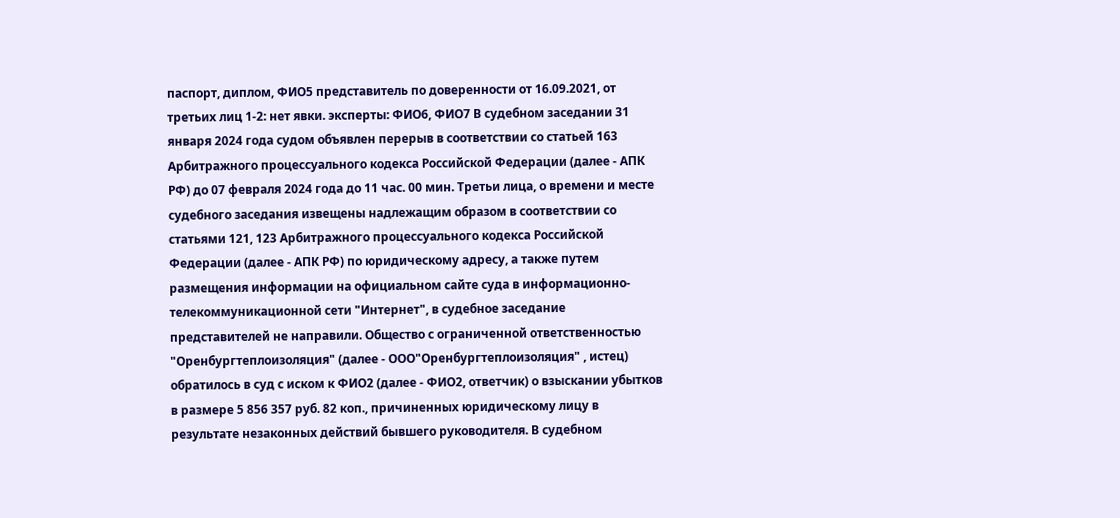паспорт, диплом, ФИО5 представитель по доверенности от 16.09.2021, от третьих лиц 1-2: нет явки. эксперты: ФИО6, ФИО7 В судебном заседании 31 января 2024 года судом объявлен перерыв в соответствии со статьей 163 Арбитражного процессуального кодекса Российской Федерации (далее - АПК РФ) до 07 февраля 2024 года до 11 час. 00 мин. Третьи лица, о времени и месте судебного заседания извещены надлежащим образом в соответствии со статьями 121, 123 Арбитражного процессуального кодекса Российской Федерации (далее - АПК РФ) по юридическому адресу, а также путем размещения информации на официальном сайте суда в информационно-телекоммуникационной сети "Интернет", в судебное заседание представителей не направили. Общество с ограниченной ответственностью "Оренбургтеплоизоляция" (далее - ООО"Оренбургтеплоизоляция" , истец) обратилось в суд с иском к ФИО2 (далее - ФИО2, ответчик) о взыскании убытков в размере 5 856 357 руб. 82 коп., причиненных юридическому лицу в результате незаконных действий бывшего руководителя. В судебном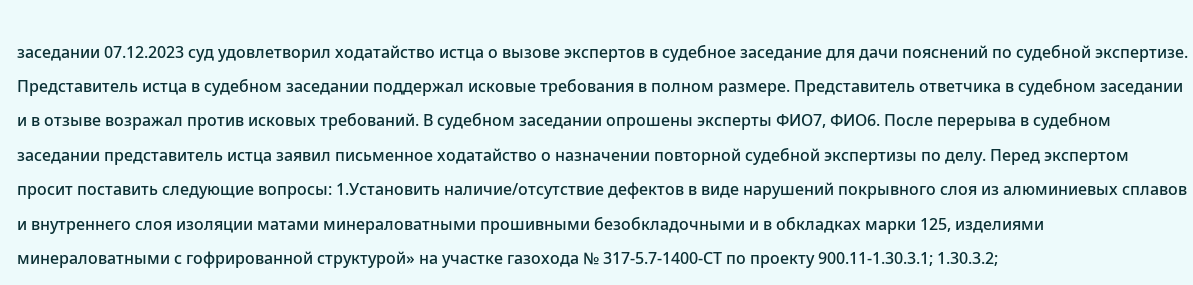заседании 07.12.2023 суд удовлетворил ходатайство истца о вызове экспертов в судебное заседание для дачи пояснений по судебной экспертизе. Представитель истца в судебном заседании поддержал исковые требования в полном размере. Представитель ответчика в судебном заседании и в отзыве возражал против исковых требований. В судебном заседании опрошены эксперты ФИО7, ФИО6. После перерыва в судебном заседании представитель истца заявил письменное ходатайство о назначении повторной судебной экспертизы по делу. Перед экспертом просит поставить следующие вопросы: 1.Установить наличие/отсутствие дефектов в виде нарушений покрывного слоя из алюминиевых сплавов и внутреннего слоя изоляции матами минераловатными прошивными безобкладочными и в обкладках марки 125, изделиями минераловатными с гофрированной структурой» на участке газохода № 317-5.7-1400-СТ по проекту 900.11-1.30.3.1; 1.30.3.2;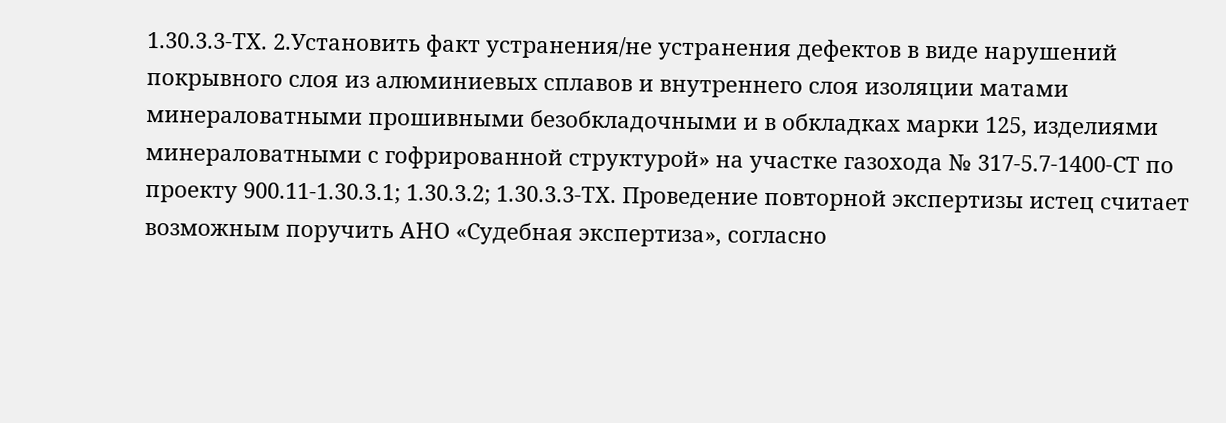1.30.3.3-ТХ. 2.Установить факт устранения/не устранения дефектов в виде нарушений покрывного слоя из алюминиевых сплавов и внутреннего слоя изоляции матами минераловатными прошивными безобкладочными и в обкладках марки 125, изделиями минераловатными с гофрированной структурой» на участке газохода № 317-5.7-1400-СТ по проекту 900.11-1.30.3.1; 1.30.3.2; 1.30.3.3-ТХ. Проведение повторной экспертизы истец считает возможным поручить АНО «Судебная экспертиза», согласно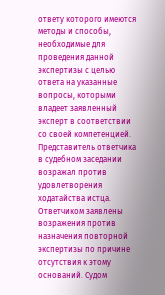ответу которого имеются методы и способы, необходимые для проведения данной экспертизы с целью ответа на указанные вопросы, которыми владеет заявленный эксперт в соответствии со своей компетенцией. Представитель ответчика в судебном заседании возражал против удовлетворения ходатайства истца. Ответчиком заявлены возражения против назначения повторной экспертизы по причине отсутствия к этому оснований. Судом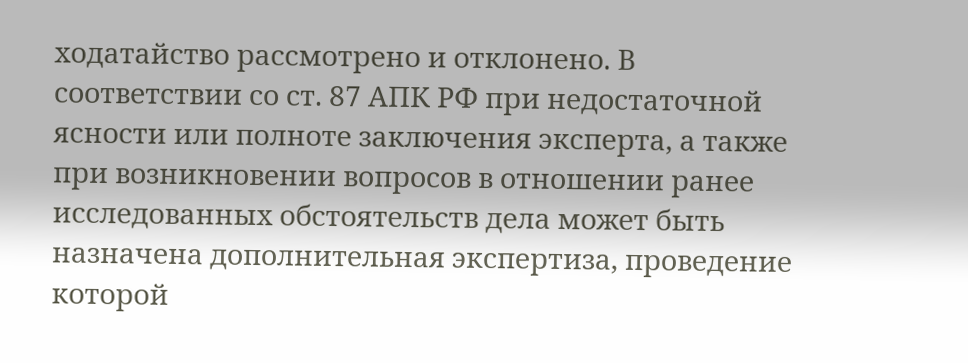ходатайство рассмотрено и отклонено. В соответствии со ст. 87 АПК РФ при недостаточной ясности или полноте заключения эксперта, а также при возникновении вопросов в отношении ранее исследованных обстоятельств дела может быть назначена дополнительная экспертиза, проведение которой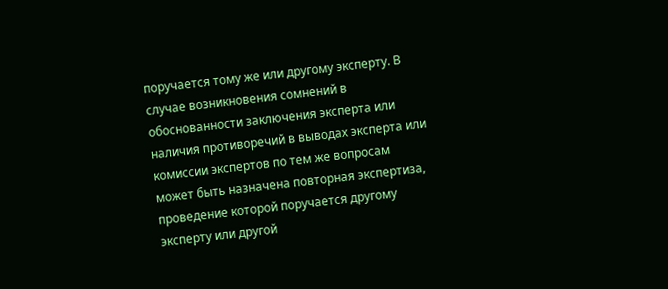поручается тому же или другому эксперту. В случае возникновения сомнений в обоснованности заключения эксперта или наличия противоречий в выводах эксперта или комиссии экспертов по тем же вопросам может быть назначена повторная экспертиза, проведение которой поручается другому эксперту или другой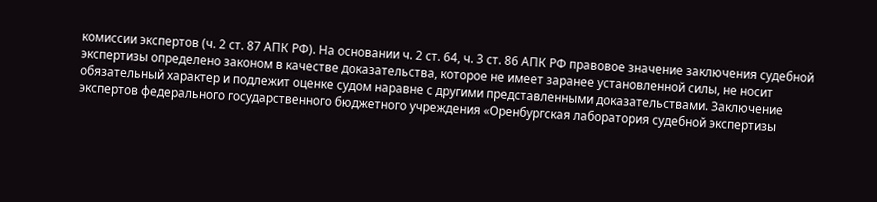комиссии экспертов (ч. 2 ст. 87 АПК РФ). На основании ч. 2 ст. 64, ч. 3 ст. 86 АПК РФ правовое значение заключения судебной экспертизы определено законом в качестве доказательства, которое не имеет заранее установленной силы, не носит обязательный характер и подлежит оценке судом наравне с другими представленными доказательствами. Заключение экспертов федерального государственного бюджетного учреждения «Оренбургская лаборатория судебной экспертизы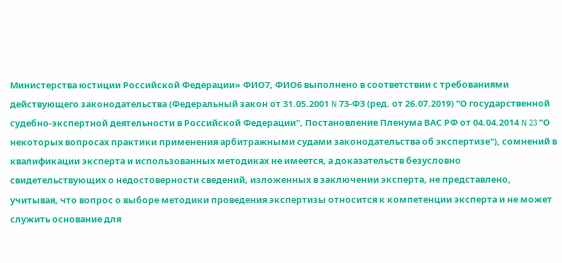Министерства юстиции Российской Федерации» ФИО7, ФИО6 выполнено в соответствии с требованиями действующего законодательства (Федеральный закон от 31.05.2001 N 73-ФЗ (ред. от 26.07.2019) "О государственной судебно-экспертной деятельности в Российской Федерации", Постановление Пленума ВАС РФ от 04.04.2014 N 23 "О некоторых вопросах практики применения арбитражными судами законодательства об экспертизе"), сомнений в квалификации эксперта и использованных методиках не имеется, а доказательств безусловно свидетельствующих о недостоверности сведений, изложенных в заключении эксперта, не представлено, учитывая, что вопрос о выборе методики проведения экспертизы относится к компетенции эксперта и не может служить основание для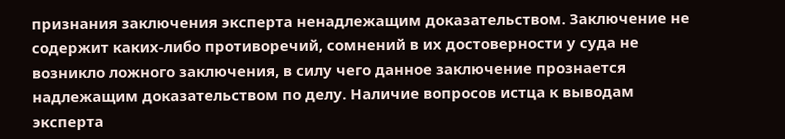признания заключения эксперта ненадлежащим доказательством. Заключение не содержит каких-либо противоречий, сомнений в их достоверности у суда не возникло ложного заключения, в силу чего данное заключение прознается надлежащим доказательством по делу. Наличие вопросов истца к выводам эксперта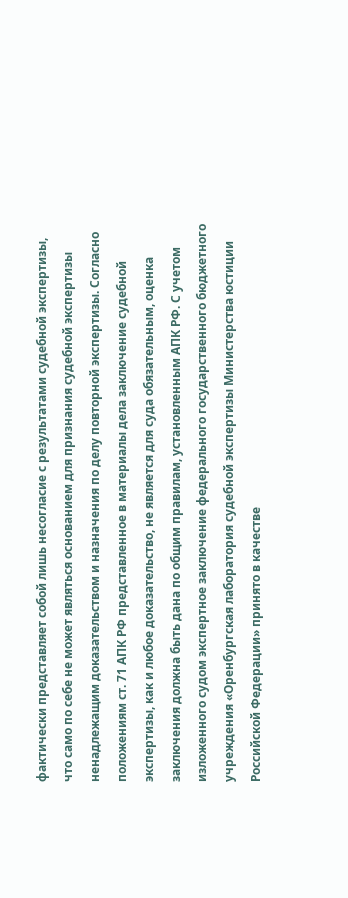фактически представляет собой лишь несогласие с результатами судебной экспертизы, что само по себе не может являться основанием для признания судебной экспертизы ненадлежащим доказательством и назначения по делу повторной экспертизы. Согласно положениям ст. 71 АПК РФ представленное в материалы дела заключение судебной экспертизы, как и любое доказательство, не является для суда обязательным, оценка заключения должна быть дана по общим правилам, установленным АПК РФ. С учетом изложенного судом экспертное заключение федерального государственного бюджетного учреждения «Оренбургская лаборатория судебной экспертизы Министерства юстиции Российской Федерации» принято в качестве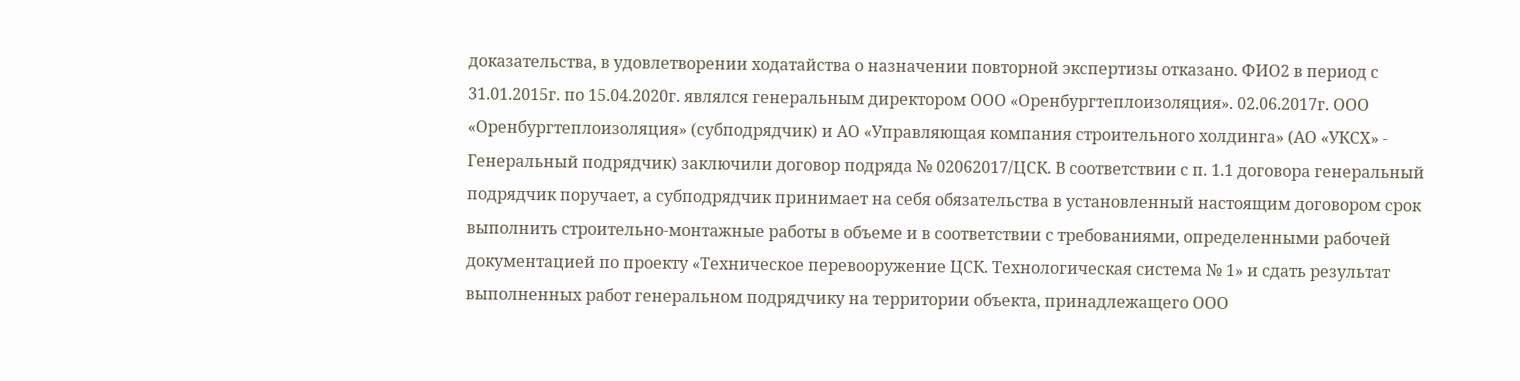доказательства, в удовлетворении ходатайства о назначении повторной экспертизы отказано. ФИО2 в период с 31.01.2015г. по 15.04.2020г. являлся генеральным директором ООО «Оренбургтеплоизоляция». 02.06.2017г. ООО «Оренбургтеплоизоляция» (субподрядчик) и АО «Управляющая компания строительного холдинга» (АО «УКСХ» - Генеральный подрядчик) заключили договор подряда № 02062017/ЦСК. В соответствии с п. 1.1 договора генеральный подрядчик поручает, а субподрядчик принимает на себя обязательства в установленный настоящим договором срок выполнить строительно-монтажные работы в объеме и в соответствии с требованиями, определенными рабочей документацией по проекту «Техническое перевооружение ЦСК. Технологическая система № 1» и сдать результат выполненных работ генеральном подрядчику на территории объекта, принадлежащего ООО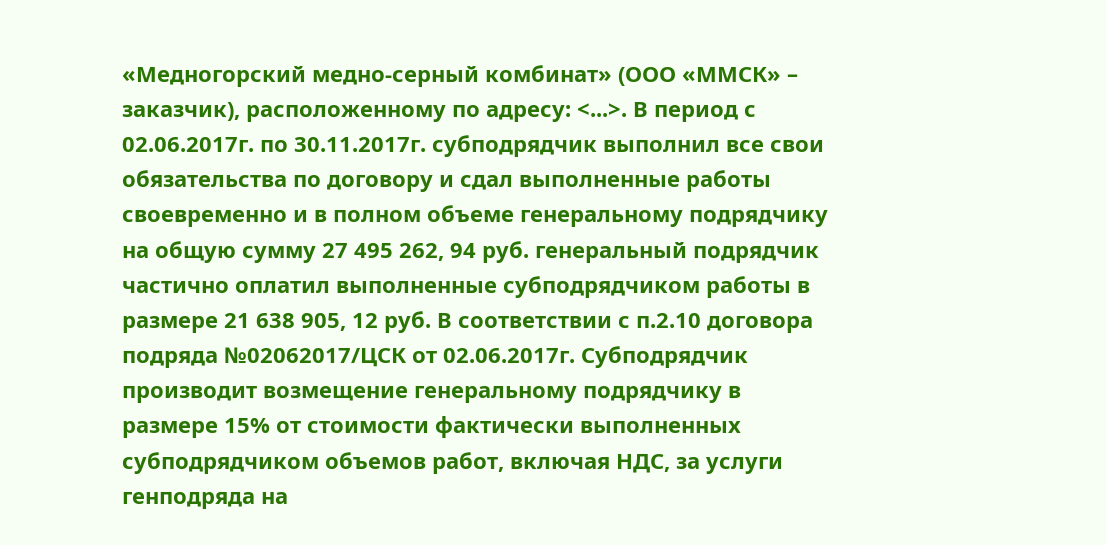«Медногорский медно-серный комбинат» (ООО «ММСК» – заказчик), расположенному по адресу: <...>. В период с 02.06.2017г. по 30.11.2017г. субподрядчик выполнил все свои обязательства по договору и сдал выполненные работы своевременно и в полном объеме генеральному подрядчику на общую сумму 27 495 262, 94 руб. генеральный подрядчик частично оплатил выполненные субподрядчиком работы в размере 21 638 905, 12 руб. В соответствии с п.2.10 договора подряда №02062017/ЦСК от 02.06.2017г. Субподрядчик производит возмещение генеральному подрядчику в размере 15% от стоимости фактически выполненных субподрядчиком объемов работ, включая НДС, за услуги генподряда на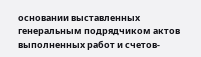основании выставленных генеральным подрядчиком актов выполненных работ и счетов-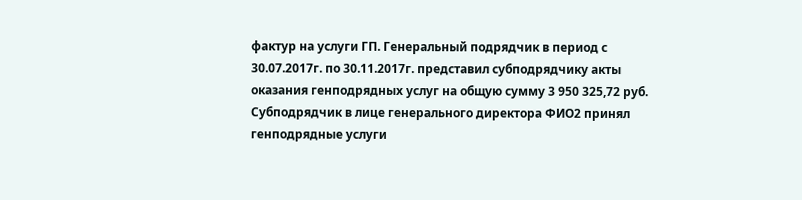фактур на услуги ГП. Генеральный подрядчик в период с 30.07.2017г. по 30.11.2017г. представил субподрядчику акты оказания генподрядных услуг на общую сумму 3 950 325,72 руб. Субподрядчик в лице генерального директора ФИО2 принял генподрядные услуги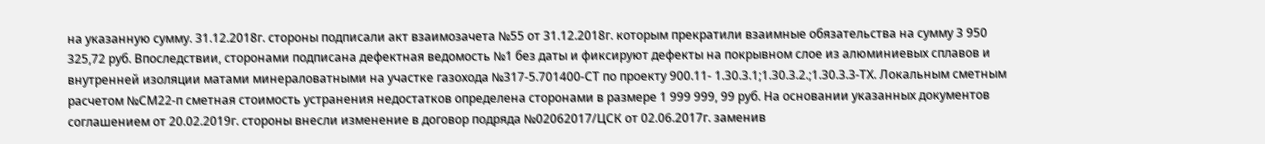на указанную сумму. 31.12.2018г. стороны подписали акт взаимозачета №55 от 31.12.2018г. которым прекратили взаимные обязательства на сумму 3 950 325,72 руб. Впоследствии, сторонами подписана дефектная ведомость №1 без даты и фиксируют дефекты на покрывном слое из алюминиевых сплавов и внутренней изоляции матами минераловатными на участке газохода №317-5.701400-СТ по проекту 900.11- 1.30.3.1;1.30.3.2.;1.30.3.3-ТХ. Локальным сметным расчетом №СМ22-п сметная стоимость устранения недостатков определена сторонами в размере 1 999 999, 99 руб. На основании указанных документов соглашением от 20.02.2019г. стороны внесли изменение в договор подряда №02062017/ЦСК от 02.06.2017г. заменив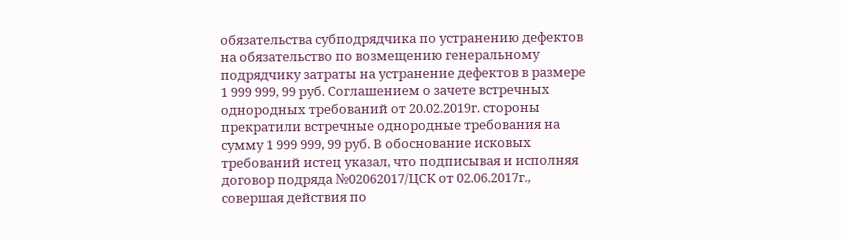обязательства субподрядчика по устранению дефектов на обязательство по возмещению генеральному подрядчику затраты на устранение дефектов в размере 1 999 999, 99 руб. Соглашением о зачете встречных однородных требований от 20.02.2019г. стороны прекратили встречные однородные требования на сумму 1 999 999, 99 руб. В обоснование исковых требований истец указал, что подписывая и исполняя договор подряда №02062017/ЦСК от 02.06.2017г., совершая действия по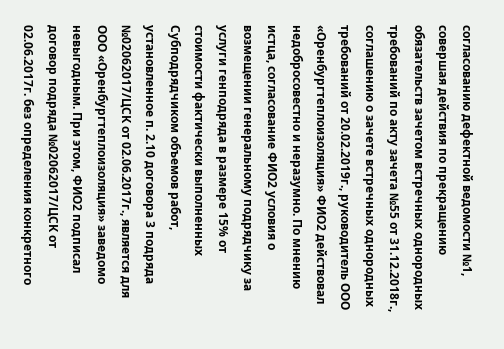согласованию дефектной ведомости №1, совершая действия по прекращению обязательств зачетом встречных однородных требований по акту зачета №55 от 31.12.2018г., соглашению о зачете встречных однородных требований от 20.02.2019г., руководитель ООО «Оренбургтеплоизоляция» ФИО2 действовал недобросовестно и неразумно. По мнению истца, согласование ФИО2 условия о возмещении генеральному подрядчику за услуги генподряда в размере 15% от стоимости фактически выполненных Субподрядчиком объемов работ, установленное п. 2.10 договора 3 подряда №02062017/ЦСК от 02.06.2017г., является для ООО «Оренбургтеплоизоляция» заведомо невыгодным. При этом, ФИО2 подписал договор подряда №02062017/ЦСК от 02.06.2017г. без определения конкретного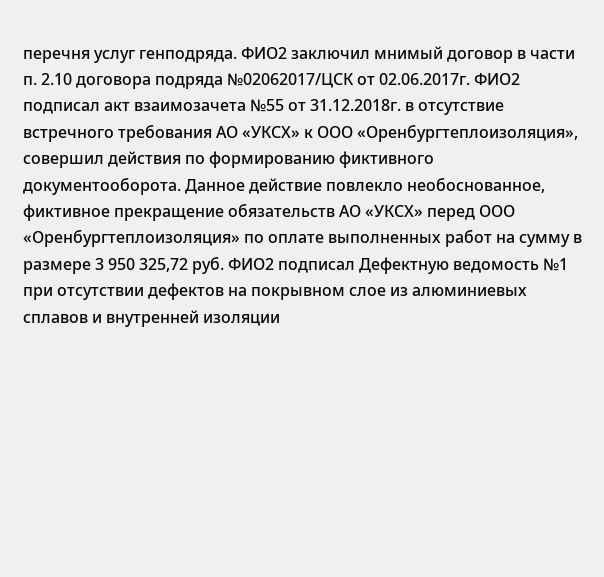перечня услуг генподряда. ФИО2 заключил мнимый договор в части п. 2.10 договора подряда №02062017/ЦСК от 02.06.2017г. ФИО2 подписал акт взаимозачета №55 от 31.12.2018г. в отсутствие встречного требования АО «УКСХ» к ООО «Оренбургтеплоизоляция», совершил действия по формированию фиктивного документооборота. Данное действие повлекло необоснованное, фиктивное прекращение обязательств АО «УКСХ» перед ООО «Оренбургтеплоизоляция» по оплате выполненных работ на сумму в размере 3 950 325,72 руб. ФИО2 подписал Дефектную ведомость №1 при отсутствии дефектов на покрывном слое из алюминиевых сплавов и внутренней изоляции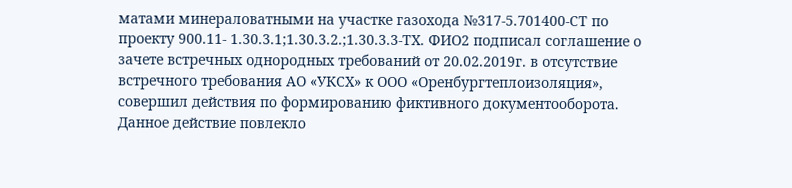матами минераловатными на участке газохода №317-5.701400-СТ по проекту 900.11- 1.30.3.1;1.30.3.2.;1.30.3.3-ТХ. ФИО2 подписал соглашение о зачете встречных однородных требований от 20.02.2019г. в отсутствие встречного требования АО «УКСХ» к ООО «Оренбургтеплоизоляция», совершил действия по формированию фиктивного документооборота. Данное действие повлекло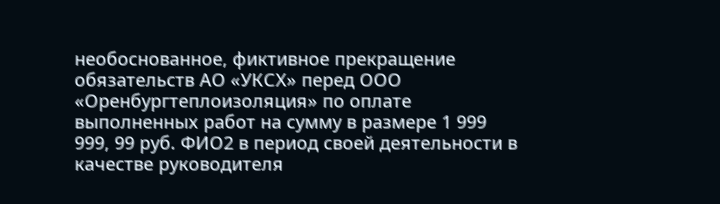необоснованное, фиктивное прекращение обязательств АО «УКСХ» перед ООО «Оренбургтеплоизоляция» по оплате выполненных работ на сумму в размере 1 999 999, 99 руб. ФИО2 в период своей деятельности в качестве руководителя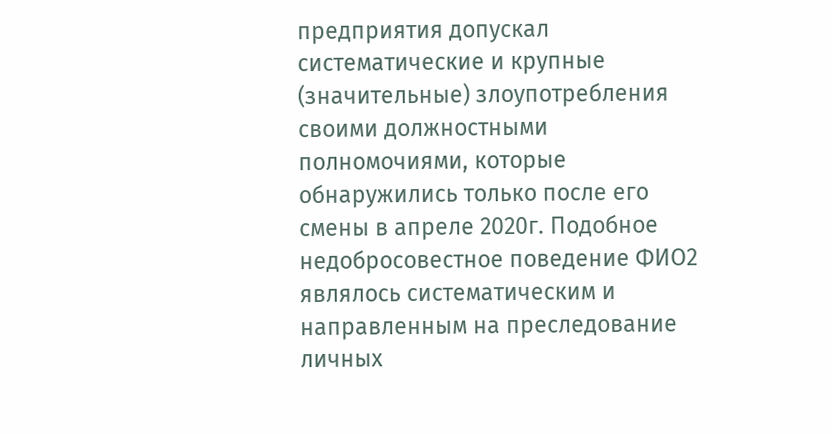предприятия допускал систематические и крупные (значительные) злоупотребления своими должностными полномочиями, которые обнаружились только после его смены в апреле 2020г. Подобное недобросовестное поведение ФИО2 являлось систематическим и направленным на преследование личных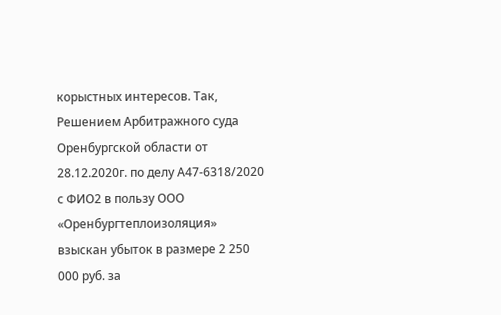корыстных интересов. Так, Решением Арбитражного суда Оренбургской области от 28.12.2020г. по делу А47-6318/2020 с ФИО2 в пользу ООО «Оренбургтеплоизоляция» взыскан убыток в размере 2 250 000 руб. за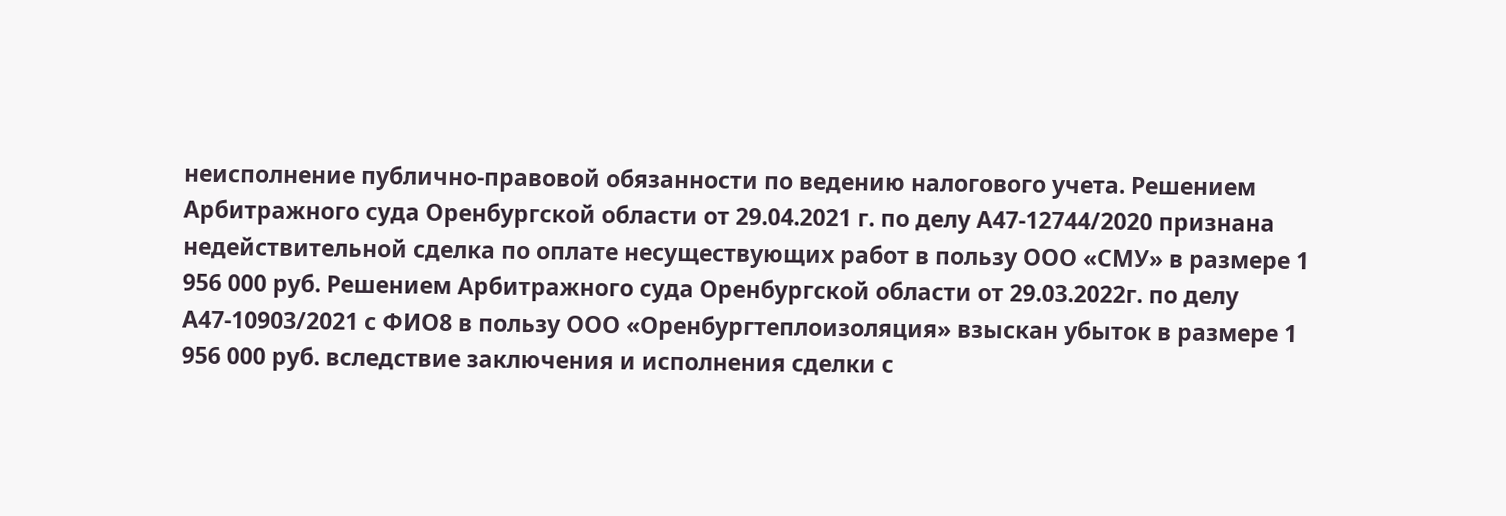неисполнение публично-правовой обязанности по ведению налогового учета. Решением Арбитражного суда Оренбургской области от 29.04.2021 г. по делу А47-12744/2020 признана недействительной сделка по оплате несуществующих работ в пользу ООО «СМУ» в размере 1 956 000 руб. Решением Арбитражного суда Оренбургской области от 29.03.2022г. по делу А47-10903/2021 с ФИО8 в пользу ООО «Оренбургтеплоизоляция» взыскан убыток в размере 1 956 000 руб. вследствие заключения и исполнения сделки с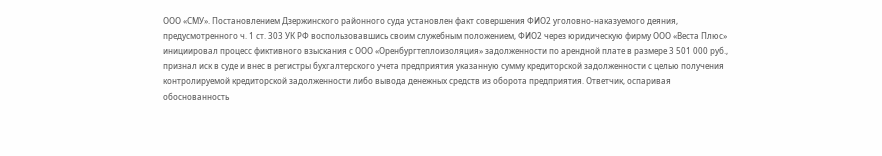ООО «СМУ». Постановлением Дзержинского районного суда установлен факт совершения ФИО2 уголовно-наказуемого деяния, предусмотренного ч. 1 ст. 303 УК РФ воспользовавшись своим служебным положением, ФИО2 через юридическую фирму ООО «Веста Плюс» инициировал процесс фиктивного взыскания с ООО «Оренбургтеплоизоляция» задолженности по арендной плате в размере 3 501 000 руб., признал иск в суде и внес в регистры бухгалтерского учета предприятия указанную сумму кредиторской задолженности с целью получения контролируемой кредиторской задолженности либо вывода денежных средств из оборота предприятия. Ответчик, оспаривая обоснованность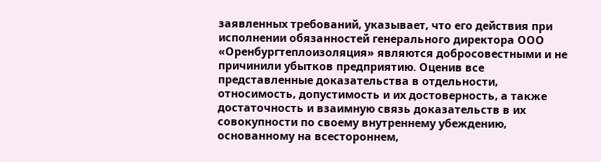заявленных требований, указывает, что его действия при исполнении обязанностей генерального директора ООО «Оренбургтеплоизоляция» являются добросовестными и не причинили убытков предприятию. Оценив все представленные доказательства в отдельности, относимость, допустимость и их достоверность, а также достаточность и взаимную связь доказательств в их совокупности по своему внутреннему убеждению, основанному на всестороннем,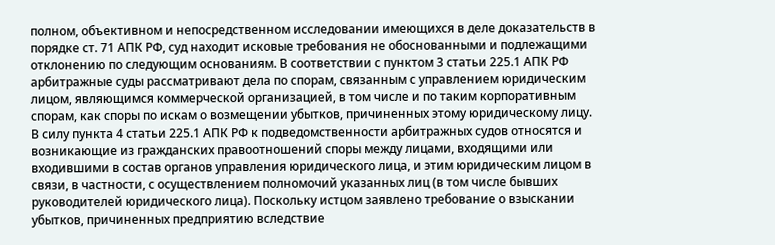полном, объективном и непосредственном исследовании имеющихся в деле доказательств в порядке ст. 71 АПК РФ, суд находит исковые требования не обоснованными и подлежащими отклонению по следующим основаниям. В соответствии с пунктом 3 статьи 225.1 АПК РФ арбитражные суды рассматривают дела по спорам, связанным с управлением юридическим лицом, являющимся коммерческой организацией, в том числе и по таким корпоративным спорам, как споры по искам о возмещении убытков, причиненных этому юридическому лицу. В силу пункта 4 статьи 225.1 АПК РФ к подведомственности арбитражных судов относятся и возникающие из гражданских правоотношений споры между лицами, входящими или входившими в состав органов управления юридического лица, и этим юридическим лицом в связи, в частности, с осуществлением полномочий указанных лиц (в том числе бывших руководителей юридического лица). Поскольку истцом заявлено требование о взыскании убытков, причиненных предприятию вследствие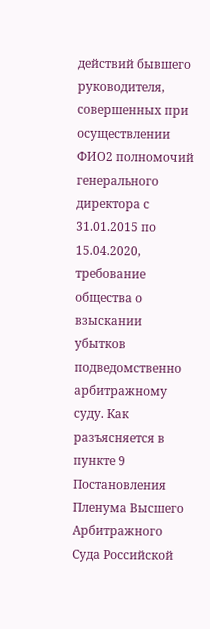действий бывшего руководителя, совершенных при осуществлении ФИО2 полномочий генерального директора с 31.01.2015 по 15.04.2020, требование общества о взыскании убытков подведомственно арбитражному суду. Как разъясняется в пункте 9 Постановления Пленума Высшего Арбитражного Суда Российской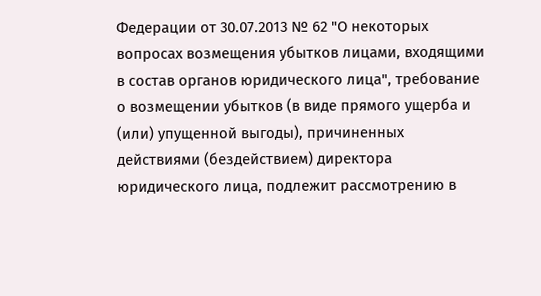Федерации от 30.07.2013 № 62 "О некоторых вопросах возмещения убытков лицами, входящими в состав органов юридического лица", требование о возмещении убытков (в виде прямого ущерба и (или) упущенной выгоды), причиненных действиями (бездействием) директора юридического лица, подлежит рассмотрению в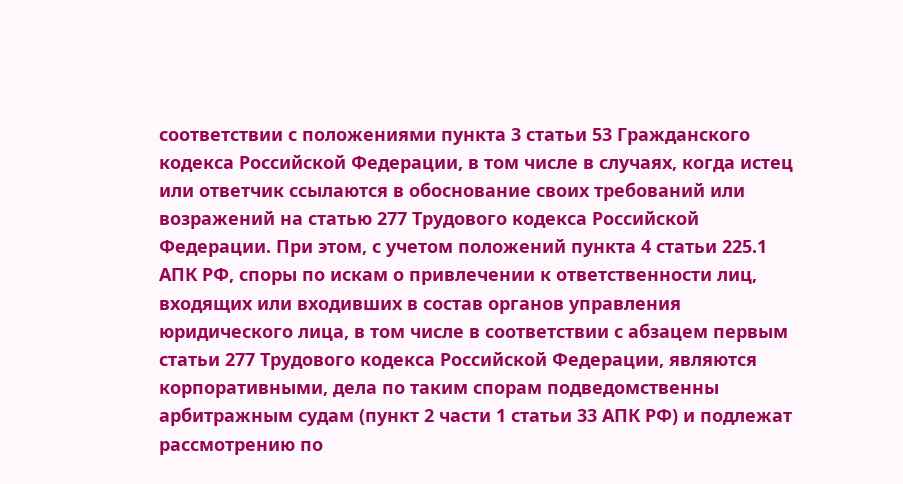соответствии с положениями пункта 3 статьи 53 Гражданского кодекса Российской Федерации, в том числе в случаях, когда истец или ответчик ссылаются в обоснование своих требований или возражений на статью 277 Трудового кодекса Российской Федерации. При этом, с учетом положений пункта 4 статьи 225.1 АПК РФ, споры по искам о привлечении к ответственности лиц, входящих или входивших в состав органов управления юридического лица, в том числе в соответствии с абзацем первым статьи 277 Трудового кодекса Российской Федерации, являются корпоративными, дела по таким спорам подведомственны арбитражным судам (пункт 2 части 1 статьи 33 АПК РФ) и подлежат рассмотрению по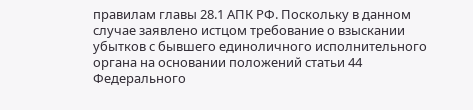правилам главы 28.1 АПК РФ. Поскольку в данном случае заявлено истцом требование о взыскании убытков с бывшего единоличного исполнительного органа на основании положений статьи 44 Федерального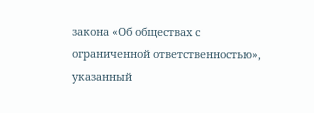закона «Об обществах с ограниченной ответственностью», указанный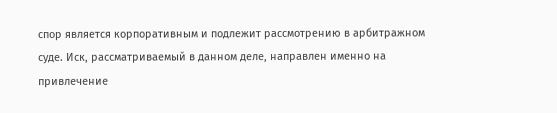спор является корпоративным и подлежит рассмотрению в арбитражном суде. Иск, рассматриваемый в данном деле, направлен именно на привлечение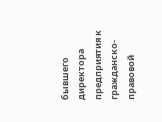бывшего директора предприятия к гражданско-правовой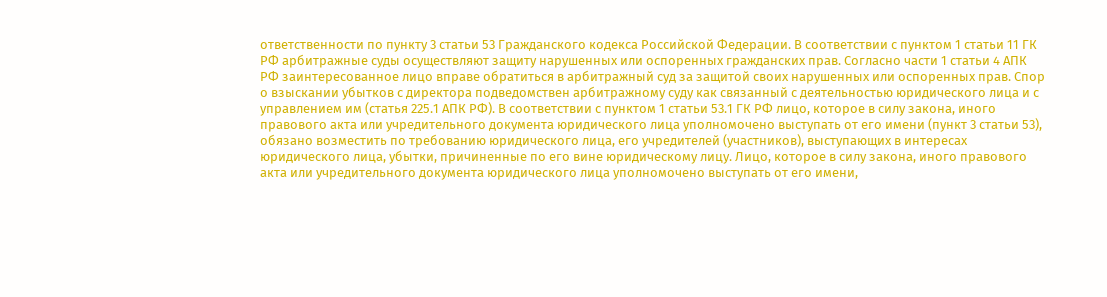ответственности по пункту 3 статьи 53 Гражданского кодекса Российской Федерации. В соответствии с пунктом 1 статьи 11 ГК РФ арбитражные суды осуществляют защиту нарушенных или оспоренных гражданских прав. Согласно части 1 статьи 4 АПК РФ заинтересованное лицо вправе обратиться в арбитражный суд за защитой своих нарушенных или оспоренных прав. Спор о взыскании убытков с директора подведомствен арбитражному суду как связанный с деятельностью юридического лица и с управлением им (статья 225.1 АПК РФ). В соответствии с пунктом 1 статьи 53.1 ГК РФ лицо, которое в силу закона, иного правового акта или учредительного документа юридического лица уполномочено выступать от его имени (пункт 3 статьи 53), обязано возместить по требованию юридического лица, его учредителей (участников), выступающих в интересах юридического лица, убытки, причиненные по его вине юридическому лицу. Лицо, которое в силу закона, иного правового акта или учредительного документа юридического лица уполномочено выступать от его имени,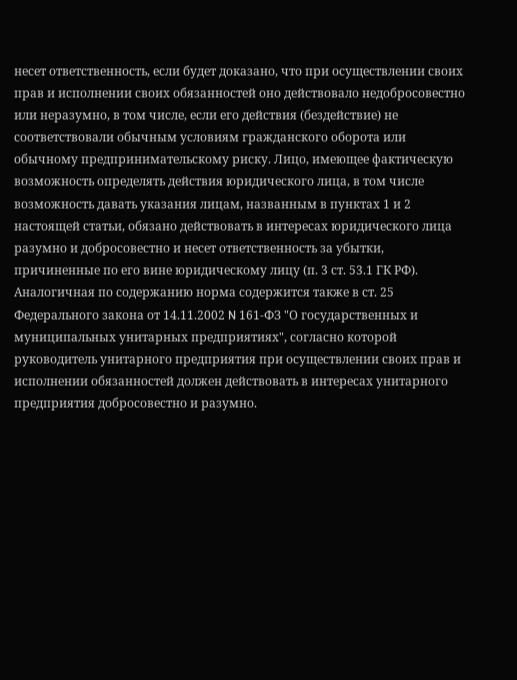несет ответственность, если будет доказано, что при осуществлении своих прав и исполнении своих обязанностей оно действовало недобросовестно или неразумно, в том числе, если его действия (бездействие) не соответствовали обычным условиям гражданского оборота или обычному предпринимательскому риску. Лицо, имеющее фактическую возможность определять действия юридического лица, в том числе возможность давать указания лицам, названным в пунктах 1 и 2 настоящей статьи, обязано действовать в интересах юридического лица разумно и добросовестно и несет ответственность за убытки, причиненные по его вине юридическому лицу (п. 3 ст. 53.1 ГК РФ). Аналогичная по содержанию норма содержится также в ст. 25 Федерального закона от 14.11.2002 N 161-ФЗ "О государственных и муниципальных унитарных предприятиях", согласно которой руководитель унитарного предприятия при осуществлении своих прав и исполнении обязанностей должен действовать в интересах унитарного предприятия добросовестно и разумно.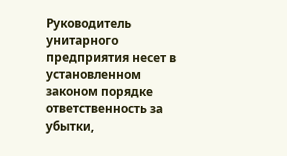Руководитель унитарного предприятия несет в установленном законом порядке ответственность за убытки,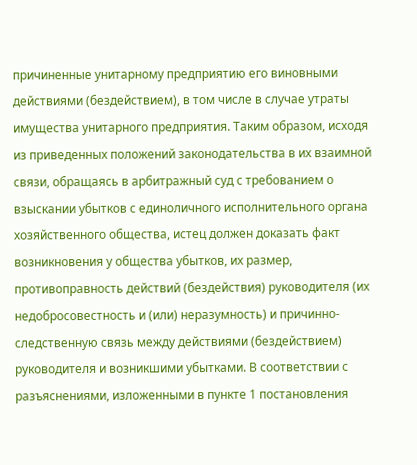причиненные унитарному предприятию его виновными действиями (бездействием), в том числе в случае утраты имущества унитарного предприятия. Таким образом, исходя из приведенных положений законодательства в их взаимной связи, обращаясь в арбитражный суд с требованием о взыскании убытков с единоличного исполнительного органа хозяйственного общества, истец должен доказать факт возникновения у общества убытков, их размер, противоправность действий (бездействия) руководителя (их недобросовестность и (или) неразумность) и причинно-следственную связь между действиями (бездействием) руководителя и возникшими убытками. В соответствии с разъяснениями, изложенными в пункте 1 постановления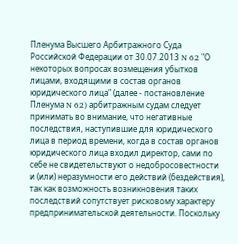Пленума Высшего Арбитражного Суда Российской Федерации от 30.07.2013 N 62 "О некоторых вопросах возмещения убытков лицами, входящими в состав органов юридического лица" (далее - постановление Пленума N 62) арбитражным судам следует принимать во внимание, что негативные последствия, наступившие для юридического лица в период времени, когда в состав органов юридического лица входил директор, сами по себе не свидетельствуют о недобросовестности и (или) неразумности его действий (бездействия), так как возможность возникновения таких последствий сопутствует рисковому характеру предпринимательской деятельности. Поскольку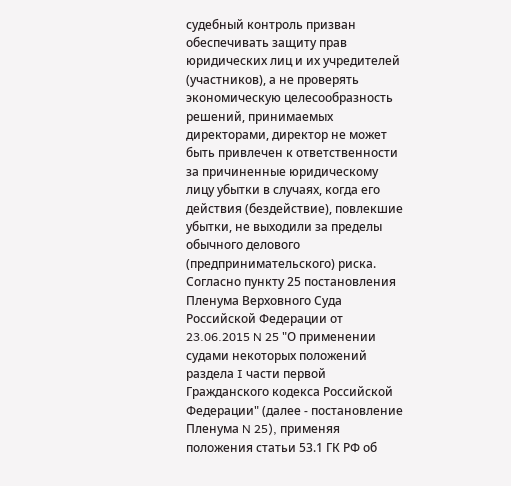судебный контроль призван обеспечивать защиту прав юридических лиц и их учредителей (участников), а не проверять экономическую целесообразность решений, принимаемых директорами, директор не может быть привлечен к ответственности за причиненные юридическому лицу убытки в случаях, когда его действия (бездействие), повлекшие убытки, не выходили за пределы обычного делового (предпринимательского) риска. Согласно пункту 25 постановления Пленума Верховного Суда Российской Федерации от 23.06.2015 N 25 "О применении судами некоторых положений раздела I части первой Гражданского кодекса Российской Федерации" (далее - постановление Пленума N 25), применяя положения статьи 53.1 ГК РФ об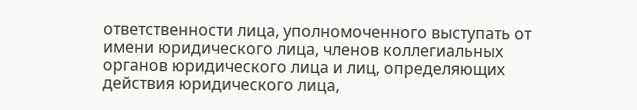ответственности лица, уполномоченного выступать от имени юридического лица, членов коллегиальных органов юридического лица и лиц, определяющих действия юридического лица,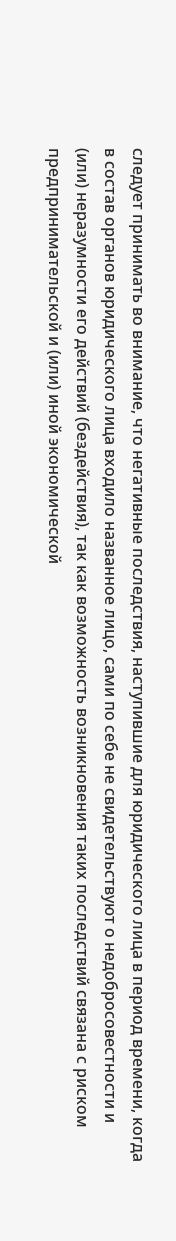следует принимать во внимание, что негативные последствия, наступившие для юридического лица в период времени, когда в состав органов юридического лица входило названное лицо, сами по себе не свидетельствуют о недобросовестности и (или) неразумности его действий (бездействия), так как возможность возникновения таких последствий связана с риском предпринимательской и (или) иной экономической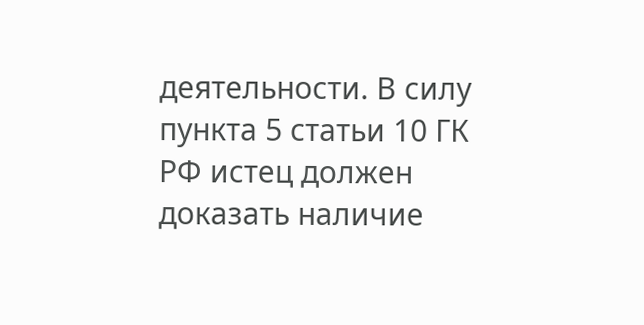деятельности. В силу пункта 5 статьи 10 ГК РФ истец должен доказать наличие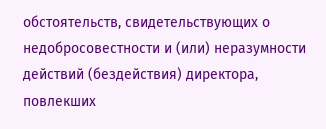обстоятельств, свидетельствующих о недобросовестности и (или) неразумности действий (бездействия) директора, повлекших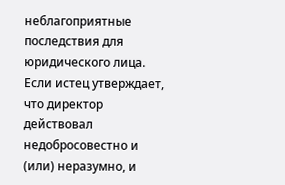неблагоприятные последствия для юридического лица. Если истец утверждает, что директор действовал недобросовестно и (или) неразумно, и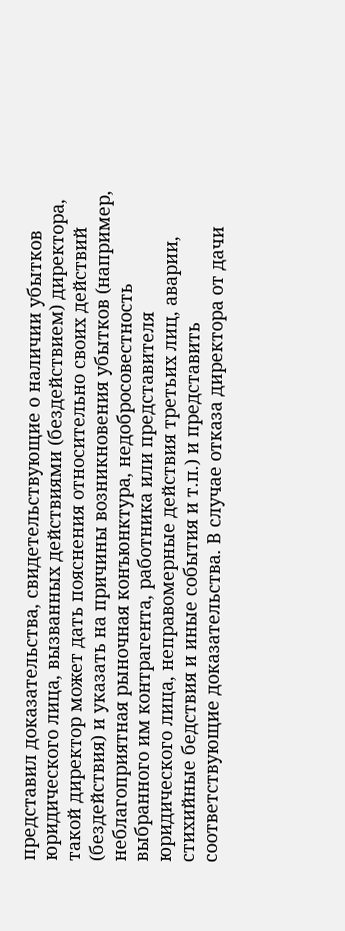представил доказательства, свидетельствующие о наличии убытков юридического лица, вызванных действиями (бездействием) директора, такой директор может дать пояснения относительно своих действий (бездействия) и указать на причины возникновения убытков (например, неблагоприятная рыночная конъюнктура, недобросовестность выбранного им контрагента, работника или представителя юридического лица, неправомерные действия третьих лиц, аварии, стихийные бедствия и иные события и т.п.) и представить соответствующие доказательства. В случае отказа директора от дачи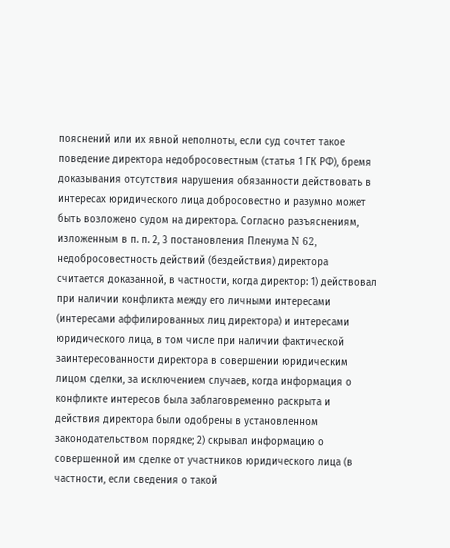пояснений или их явной неполноты, если суд сочтет такое поведение директора недобросовестным (статья 1 ГК РФ), бремя доказывания отсутствия нарушения обязанности действовать в интересах юридического лица добросовестно и разумно может быть возложено судом на директора. Согласно разъяснениям, изложенным в п. п. 2, 3 постановления Пленума N 62, недобросовестность действий (бездействия) директора считается доказанной, в частности, когда директор: 1) действовал при наличии конфликта между его личными интересами (интересами аффилированных лиц директора) и интересами юридического лица, в том числе при наличии фактической заинтересованности директора в совершении юридическим лицом сделки, за исключением случаев, когда информация о конфликте интересов была заблаговременно раскрыта и действия директора были одобрены в установленном законодательством порядке; 2) скрывал информацию о совершенной им сделке от участников юридического лица (в частности, если сведения о такой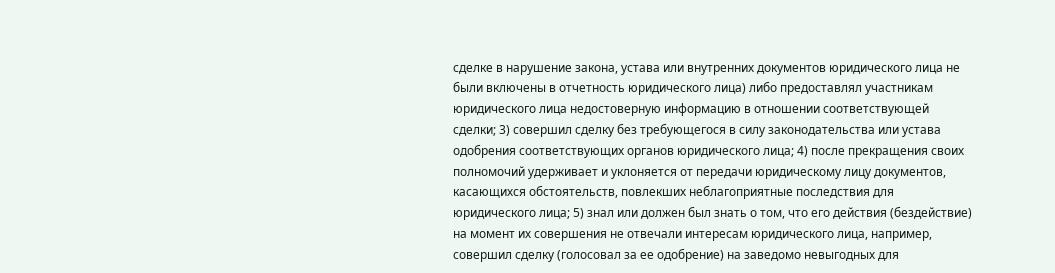сделке в нарушение закона, устава или внутренних документов юридического лица не были включены в отчетность юридического лица) либо предоставлял участникам юридического лица недостоверную информацию в отношении соответствующей сделки; 3) совершил сделку без требующегося в силу законодательства или устава одобрения соответствующих органов юридического лица; 4) после прекращения своих полномочий удерживает и уклоняется от передачи юридическому лицу документов, касающихся обстоятельств, повлекших неблагоприятные последствия для юридического лица; 5) знал или должен был знать о том, что его действия (бездействие) на момент их совершения не отвечали интересам юридического лица, например, совершил сделку (голосовал за ее одобрение) на заведомо невыгодных для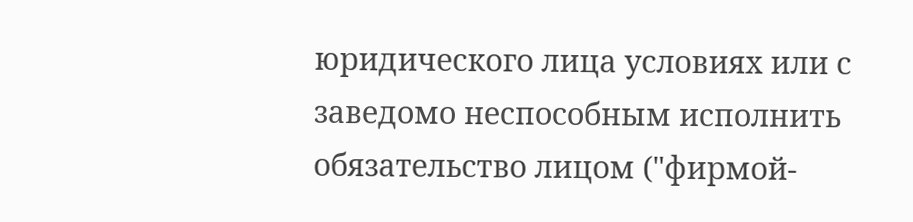юридического лица условиях или с заведомо неспособным исполнить обязательство лицом ("фирмой-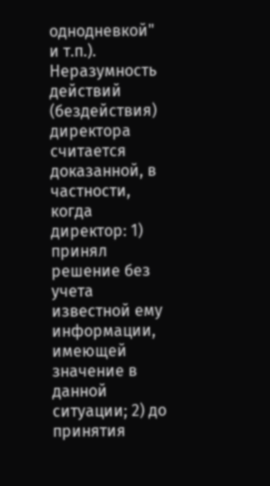однодневкой" и т.п.). Неразумность действий (бездействия) директора считается доказанной, в частности, когда директор: 1) принял решение без учета известной ему информации, имеющей значение в данной ситуации; 2) до принятия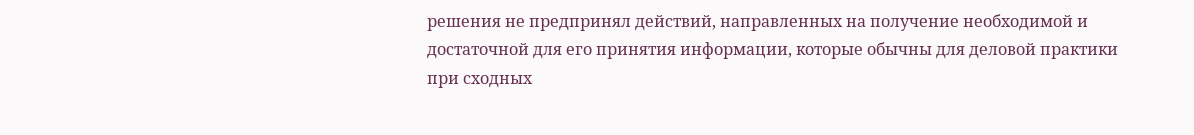решения не предпринял действий, направленных на получение необходимой и достаточной для его принятия информации, которые обычны для деловой практики при сходных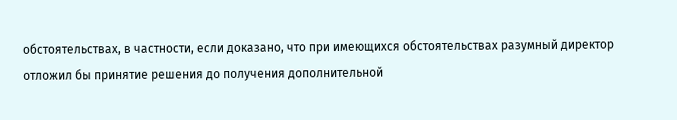обстоятельствах, в частности, если доказано, что при имеющихся обстоятельствах разумный директор отложил бы принятие решения до получения дополнительной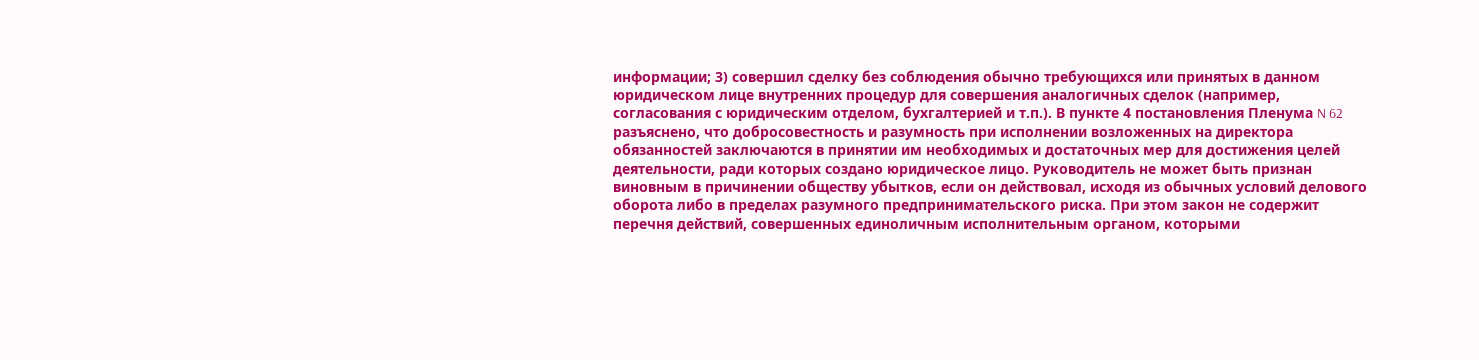информации; 3) совершил сделку без соблюдения обычно требующихся или принятых в данном юридическом лице внутренних процедур для совершения аналогичных сделок (например, согласования с юридическим отделом, бухгалтерией и т.п.). В пункте 4 постановления Пленума N 62 разъяснено, что добросовестность и разумность при исполнении возложенных на директора обязанностей заключаются в принятии им необходимых и достаточных мер для достижения целей деятельности, ради которых создано юридическое лицо. Руководитель не может быть признан виновным в причинении обществу убытков, если он действовал, исходя из обычных условий делового оборота либо в пределах разумного предпринимательского риска. При этом закон не содержит перечня действий, совершенных единоличным исполнительным органом, которыми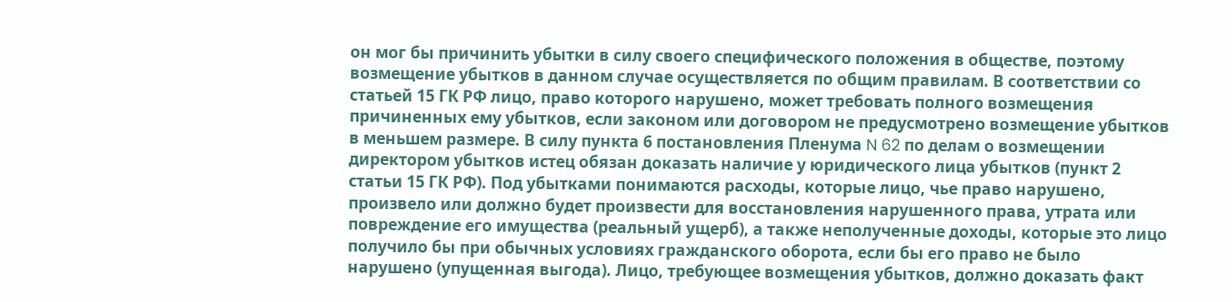он мог бы причинить убытки в силу своего специфического положения в обществе, поэтому возмещение убытков в данном случае осуществляется по общим правилам. В соответствии со статьей 15 ГК РФ лицо, право которого нарушено, может требовать полного возмещения причиненных ему убытков, если законом или договором не предусмотрено возмещение убытков в меньшем размере. В силу пункта 6 постановления Пленума N 62 по делам о возмещении директором убытков истец обязан доказать наличие у юридического лица убытков (пункт 2 статьи 15 ГК РФ). Под убытками понимаются расходы, которые лицо, чье право нарушено, произвело или должно будет произвести для восстановления нарушенного права, утрата или повреждение его имущества (реальный ущерб), а также неполученные доходы, которые это лицо получило бы при обычных условиях гражданского оборота, если бы его право не было нарушено (упущенная выгода). Лицо, требующее возмещения убытков, должно доказать факт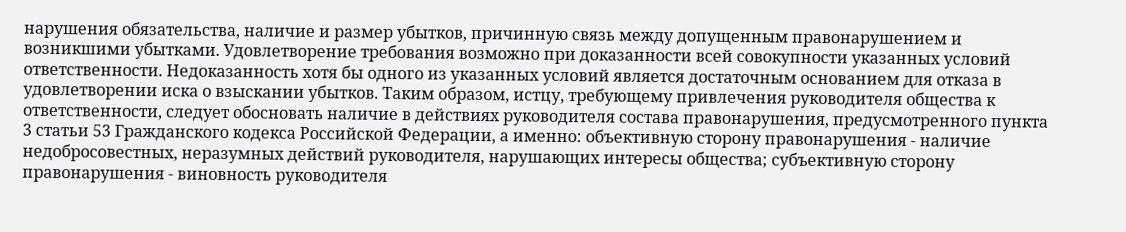нарушения обязательства, наличие и размер убытков, причинную связь между допущенным правонарушением и возникшими убытками. Удовлетворение требования возможно при доказанности всей совокупности указанных условий ответственности. Недоказанность хотя бы одного из указанных условий является достаточным основанием для отказа в удовлетворении иска о взыскании убытков. Таким образом, истцу, требующему привлечения руководителя общества к ответственности, следует обосновать наличие в действиях руководителя состава правонарушения, предусмотренного пункта 3 статьи 53 Гражданского кодекса Российской Федерации, а именно: объективную сторону правонарушения - наличие недобросовестных, неразумных действий руководителя, нарушающих интересы общества; субъективную сторону правонарушения - виновность руководителя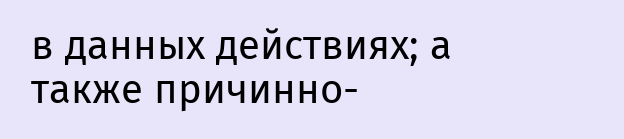в данных действиях; а также причинно-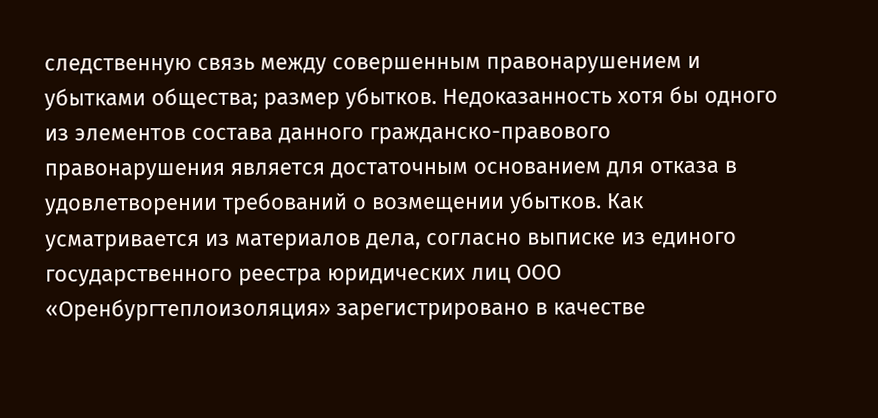следственную связь между совершенным правонарушением и убытками общества; размер убытков. Недоказанность хотя бы одного из элементов состава данного гражданско-правового правонарушения является достаточным основанием для отказа в удовлетворении требований о возмещении убытков. Как усматривается из материалов дела, согласно выписке из единого государственного реестра юридических лиц ООО «Оренбургтеплоизоляция» зарегистрировано в качестве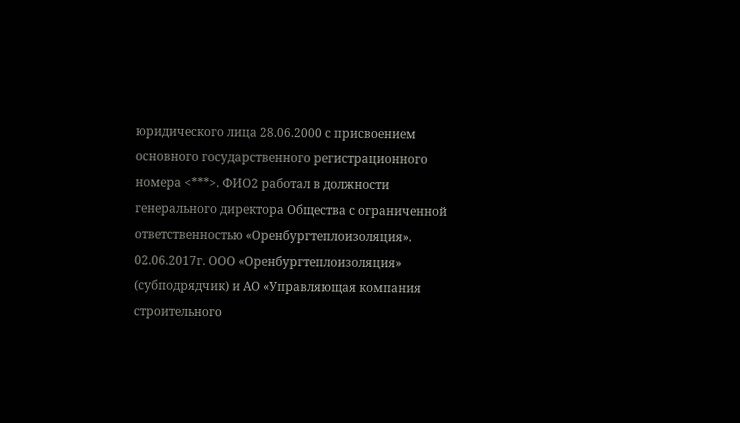юридического лица 28.06.2000 с присвоением основного государственного регистрационного номера <***>. ФИО2 работал в должности генерального директора Общества с ограниченной ответственностью «Оренбургтеплоизоляция». 02.06.2017г. ООО «Оренбургтеплоизоляция» (субподрядчик) и АО «Управляющая компания строительного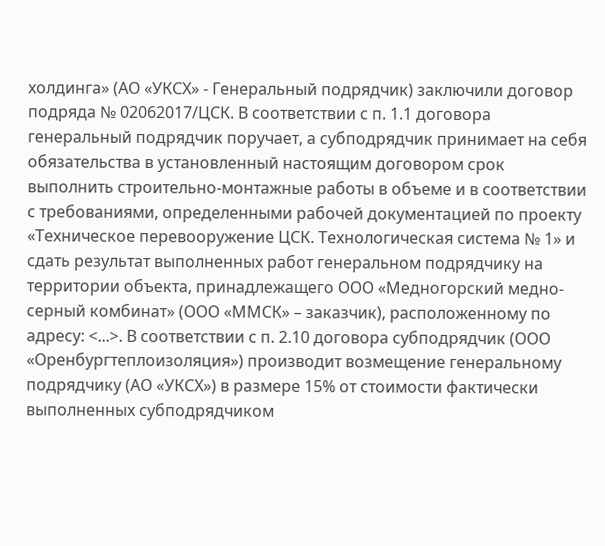холдинга» (АО «УКСХ» - Генеральный подрядчик) заключили договор подряда № 02062017/ЦСК. В соответствии с п. 1.1 договора генеральный подрядчик поручает, а субподрядчик принимает на себя обязательства в установленный настоящим договором срок выполнить строительно-монтажные работы в объеме и в соответствии с требованиями, определенными рабочей документацией по проекту «Техническое перевооружение ЦСК. Технологическая система № 1» и сдать результат выполненных работ генеральном подрядчику на территории объекта, принадлежащего ООО «Медногорский медно-серный комбинат» (ООО «ММСК» – заказчик), расположенному по адресу: <...>. В соответствии с п. 2.10 договора субподрядчик (ООО «Оренбургтеплоизоляция») производит возмещение генеральному подрядчику (АО «УКСХ») в размере 15% от стоимости фактически выполненных субподрядчиком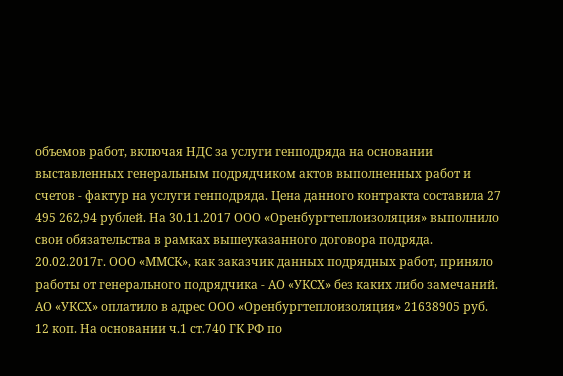объемов работ, включая НДС за услуги генподряда на основании выставленных генеральным подрядчиком актов выполненных работ и счетов - фактур на услуги генподряда. Цена данного контракта составила 27 495 262,94 рублей. На 30.11.2017 ООО «Оренбургтеплоизоляция» выполнило свои обязательства в рамках вышеуказанного договора подряда. 20.02.2017г. ООО «ММСК», как заказчик данных подрядных работ, приняло работы от генерального подрядчика - АО «УКСХ» без каких либо замечаний. АО «УКСХ» оплатило в адрес ООО «Оренбургтеплоизоляция» 21638905 руб. 12 коп. На основании ч.1 ст.740 ГК РФ по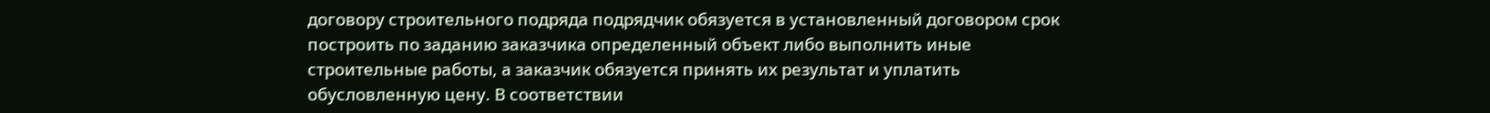договору строительного подряда подрядчик обязуется в установленный договором срок построить по заданию заказчика определенный объект либо выполнить иные строительные работы, а заказчик обязуется принять их результат и уплатить обусловленную цену. В соответствии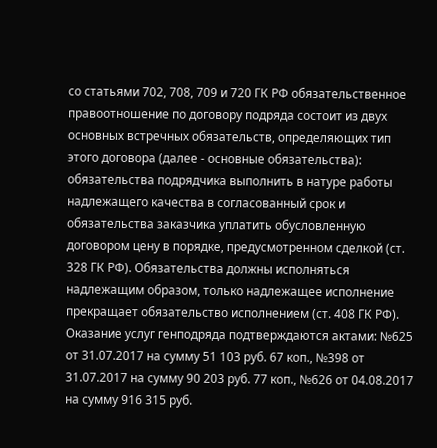со статьями 702, 708, 709 и 720 ГК РФ обязательственное правоотношение по договору подряда состоит из двух основных встречных обязательств, определяющих тип этого договора (далее - основные обязательства): обязательства подрядчика выполнить в натуре работы надлежащего качества в согласованный срок и обязательства заказчика уплатить обусловленную договором цену в порядке, предусмотренном сделкой (ст. 328 ГК РФ). Обязательства должны исполняться надлежащим образом, только надлежащее исполнение прекращает обязательство исполнением (ст. 408 ГК РФ). Оказание услуг генподряда подтверждаются актами: №625 от 31.07.2017 на сумму 51 103 руб. 67 коп., №398 от 31.07.2017 на сумму 90 203 руб. 77 коп., №626 от 04.08.2017 на сумму 916 315 руб.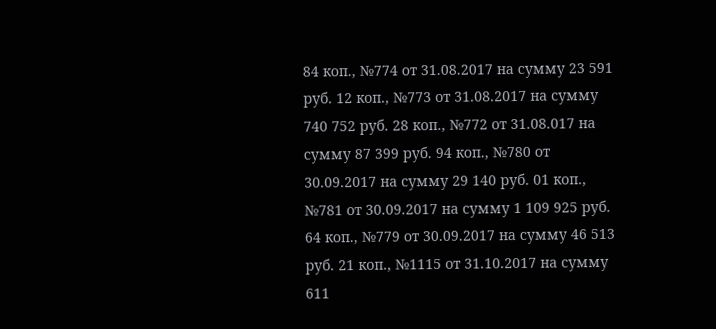84 коп., №774 от 31.08.2017 на сумму 23 591 руб. 12 коп., №773 от 31.08.2017 на сумму 740 752 руб. 28 коп., №772 от 31.08.017 на сумму 87 399 руб. 94 коп., №780 от 30.09.2017 на сумму 29 140 руб. 01 коп., №781 от 30.09.2017 на сумму 1 109 925 руб. 64 коп., №779 от 30.09.2017 на сумму 46 513 руб. 21 коп., №1115 от 31.10.2017 на сумму 611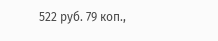522 руб. 79 коп.,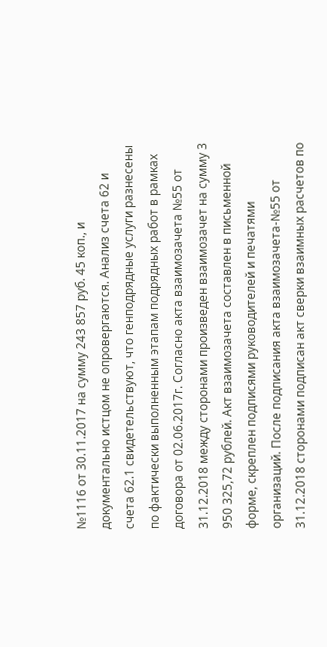№1116 от 30.11.2017 на сумму 243 857 руб. 45 коп., и документально истцом не опровергаются. Анализ счета 62 и счета 62.1 свидетельствуют, что генподрядные услуги разнесены по фактически выполненным этапам подрядных работ в рамках договора от 02.06.2017г. Согласно акта взаимозачета №55 от 31.12.2018 между сторонами произведен взаимозачет на сумму 3 950 325,72 рублей. Акт взаимозачета составлен в письменной форме, скреплен подписями руководителей и печатями организаций. После подписания акта взаимозачета-№55 от 31.12.2018 сторонами подписан акт сверки взаимных расчетов по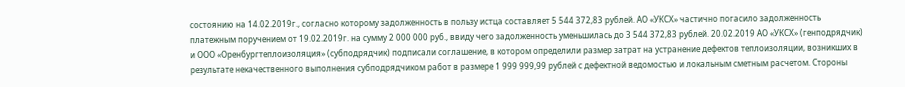состоянию на 14.02.2019г., согласно которому задолженность в пользу истца составляет 5 544 372,83 рублей. АО «УКСХ» частично погасило задолженность платежным поручением от 19.02.2019г. на сумму 2 000 000 руб., ввиду чего задолженность уменьшилась до 3 544 372,83 рублей. 20.02.2019 АО «УКСХ» (генподрядчик) и ООО «Оренбургтеплоизоляция» (субподрядчик) подписали соглашение, в котором определили размер затрат на устранение дефектов теплоизоляции, возникших в результате некачественного выполнения субподрядчиком работ в размере 1 999 999,99 рублей с дефектной ведомостью и локальным сметным расчетом. Стороны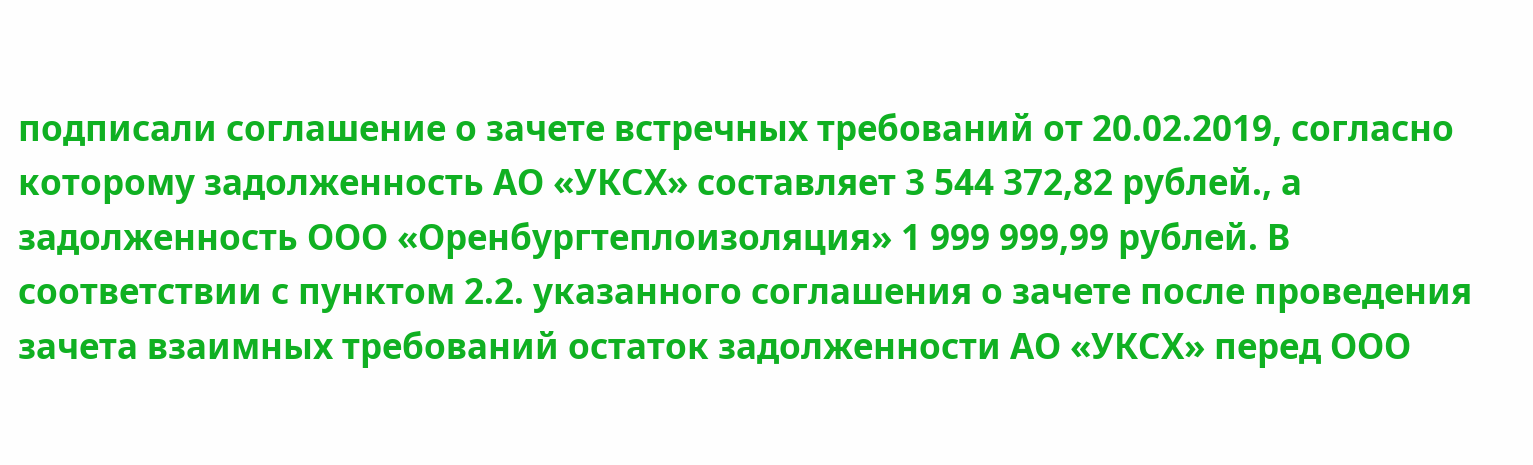подписали соглашение о зачете встречных требований от 20.02.2019, согласно которому задолженность АО «УКСХ» составляет 3 544 372,82 рублей., а задолженность ООО «Оренбургтеплоизоляция» 1 999 999,99 рублей. В соответствии с пунктом 2.2. указанного соглашения о зачете после проведения зачета взаимных требований остаток задолженности АО «УКСХ» перед ООО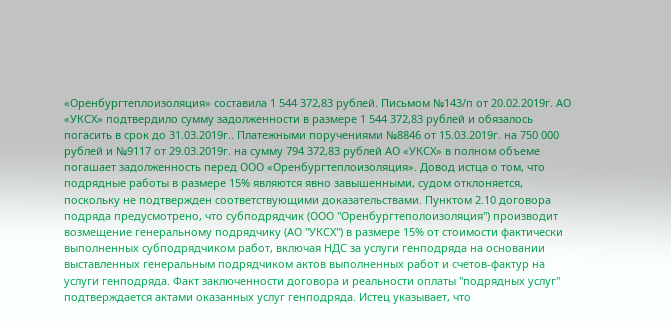«Оренбургтеплоизоляция» составила 1 544 372,83 рублей. Письмом №143/п от 20.02.2019г. АО «УКСХ» подтвердило сумму задолженности в размере 1 544 372,83 рублей и обязалось погасить в срок до 31.03.2019г.. Платежными поручениями №8846 от 15.03.2019г. на 750 000 рублей и №9117 от 29.03.2019г. на сумму 794 372,83 рублей АО «УКСХ» в полном объеме погашает задолженность перед ООО «Оренбургтеплоизоляция». Довод истца о том, что подрядные работы в размере 15% являются явно завышенными, судом отклоняется, поскольку не подтвержден соответствующими доказательствами. Пунктом 2.10 договора подряда предусмотрено, что субподрядчик (ООО "Оренбургтеполоизоляция") производит возмещение генеральному подрядчику (АО "УКСХ") в размере 15% от стоимости фактически выполненных субподрядчиком работ, включая НДС за услуги генподряда на основании выставленных генеральным подрядчиком актов выполненных работ и счетов-фактур на услуги генподряда. Факт заключенности договора и реальности оплаты "подрядных услуг" подтверждается актами оказанных услуг генподряда. Истец указывает, что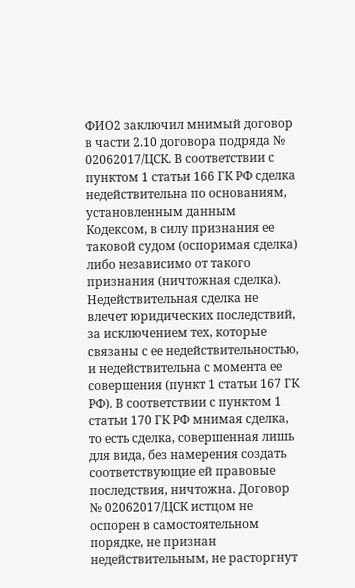ФИО2 заключил мнимый договор в части 2.10 договора подряда № 02062017/ЦСК. В соответствии с пунктом 1 статьи 166 ГК РФ сделка недействительна по основаниям, установленным данным Кодексом, в силу признания ее таковой судом (оспоримая сделка) либо независимо от такого признания (ничтожная сделка). Недействительная сделка не влечет юридических последствий, за исключением тех, которые связаны с ее недействительностью, и недействительна с момента ее совершения (пункт 1 статьи 167 ГК РФ). В соответствии с пунктом 1 статьи 170 ГК РФ мнимая сделка, то есть сделка, совершенная лишь для вида, без намерения создать соответствующие ей правовые последствия, ничтожна. Договор № 02062017/ЦСК истцом не оспорен в самостоятельном порядке, не признан недействительным, не расторгнут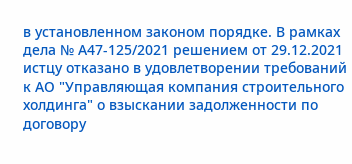в установленном законом порядке. В рамках дела № А47-125/2021 решением от 29.12.2021 истцу отказано в удовлетворении требований к АО "Управляющая компания строительного холдинга" о взыскании задолженности по договору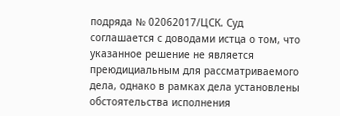подряда № 02062017/ЦСК. Суд соглашается с доводами истца о том, что указанное решение не является преюдициальным для рассматриваемого дела, однако в рамках дела установлены обстоятельства исполнения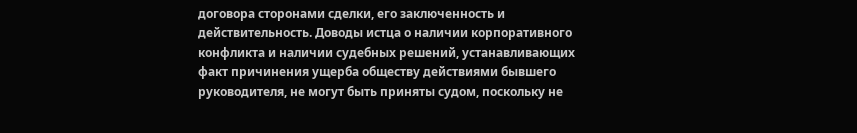договора сторонами сделки, его заключенность и действительность. Доводы истца о наличии корпоративного конфликта и наличии судебных решений, устанавливающих факт причинения ущерба обществу действиями бывшего руководителя, не могут быть приняты судом, поскольку не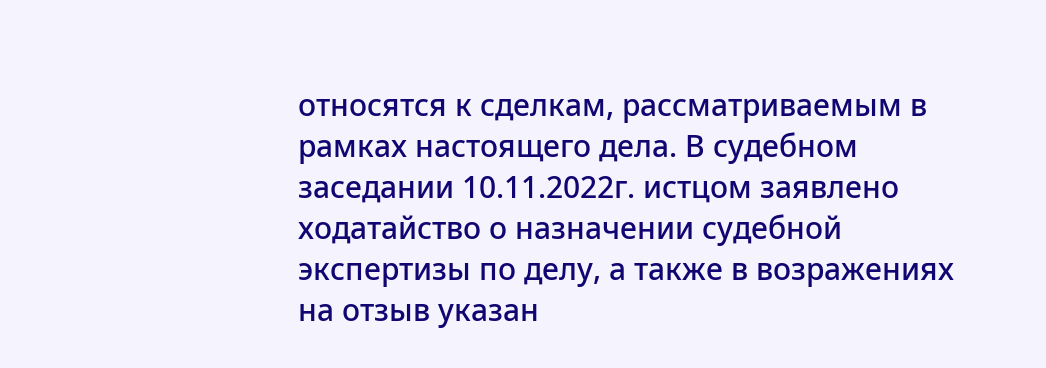относятся к сделкам, рассматриваемым в рамках настоящего дела. В судебном заседании 10.11.2022г. истцом заявлено ходатайство о назначении судебной экспертизы по делу, а также в возражениях на отзыв указан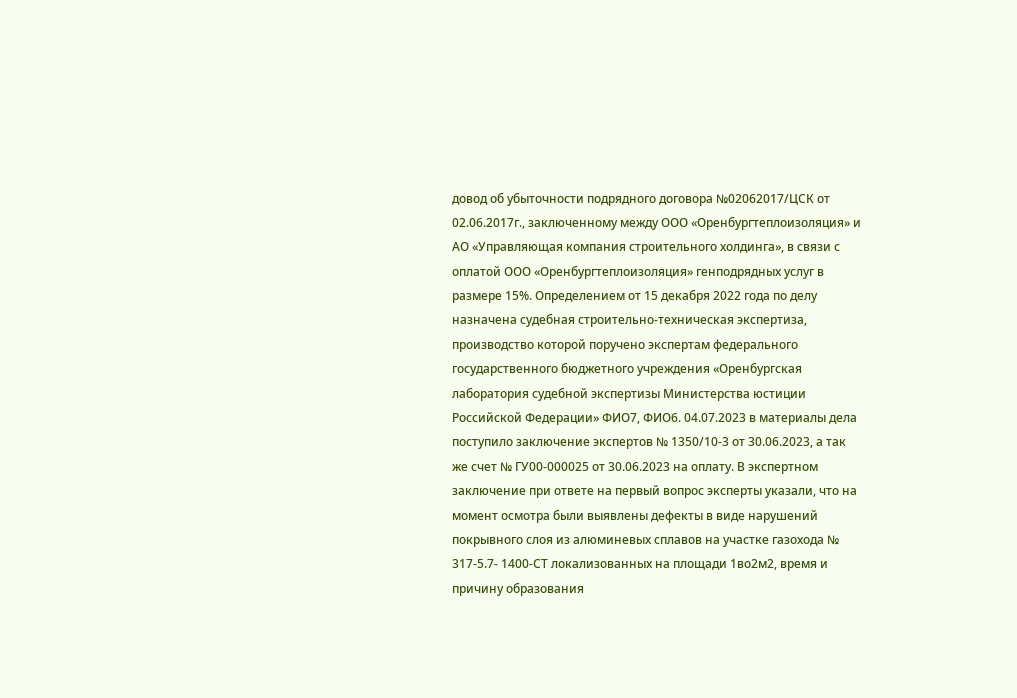довод об убыточности подрядного договора №02062017/ЦСК от 02.06.2017г., заключенному между ООО «Оренбургтеплоизоляция» и АО «Управляющая компания строительного холдинга», в связи с оплатой ООО «Оренбургтеплоизоляция» генподрядных услуг в размере 15%. Определением от 15 декабря 2022 года по делу назначена судебная строительно-техническая экспертиза, производство которой поручено экспертам федерального государственного бюджетного учреждения «Оренбургская лаборатория судебной экспертизы Министерства юстиции Российской Федерации» ФИО7, ФИО6. 04.07.2023 в материалы дела поступило заключение экспертов № 1350/10-3 от 30.06.2023, а так же счет № ГУ00-000025 от 30.06.2023 на оплату. В экспертном заключение при ответе на первый вопрос эксперты указали, что на момент осмотра были выявлены дефекты в виде нарушений покрывного слоя из алюминевых сплавов на участке газохода № 317-5.7- 1400-СТ локализованных на площади 1во2м2, время и причину образования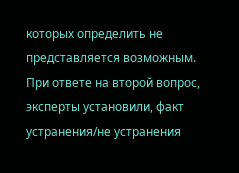которых определить не представляется возможным. При ответе на второй вопрос, эксперты установили, факт устранения/не устранения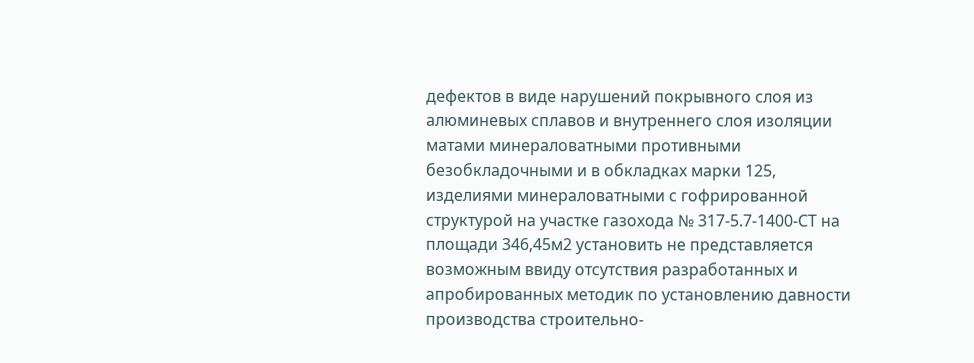дефектов в виде нарушений покрывного слоя из алюминевых сплавов и внутреннего слоя изоляции матами минераловатными противными безобкладочными и в обкладках марки 125, изделиями минераловатными с гофрированной структурой на участке газохода № 317-5.7-1400-СТ на площади 346,45м2 установить не представляется возможным ввиду отсутствия разработанных и апробированных методик по установлению давности производства строительно-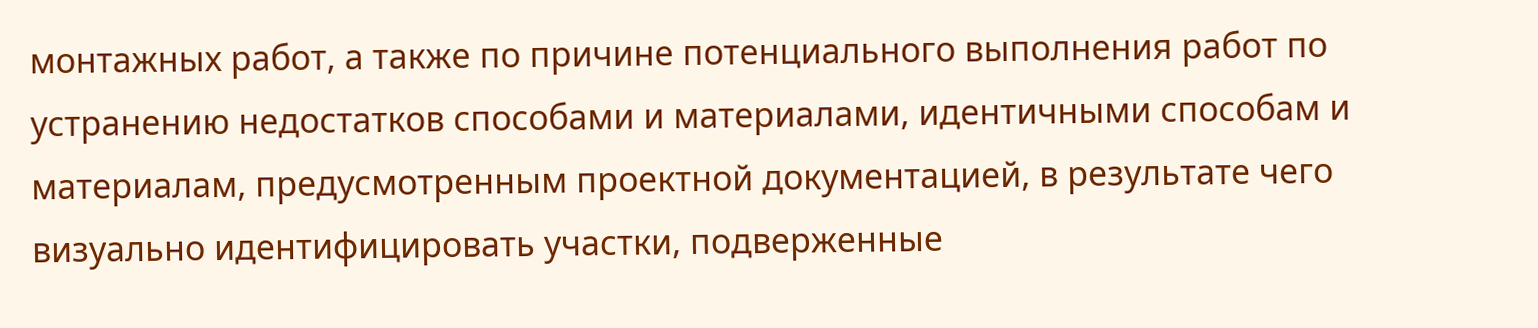монтажных работ, а также по причине потенциального выполнения работ по устранению недостатков способами и материалами, идентичными способам и материалам, предусмотренным проектной документацией, в результате чего визуально идентифицировать участки, подверженные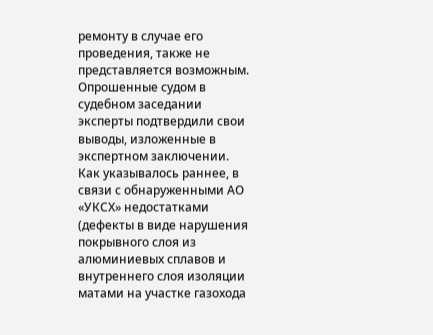ремонту в случае его проведения, также не представляется возможным. Опрошенные судом в судебном заседании эксперты подтвердили свои выводы, изложенные в экспертном заключении. Как указывалось раннее, в связи с обнаруженными АО «УКСХ» недостатками (дефекты в виде нарушения покрывного слоя из алюминиевых сплавов и внутреннего слоя изоляции матами на участке газохода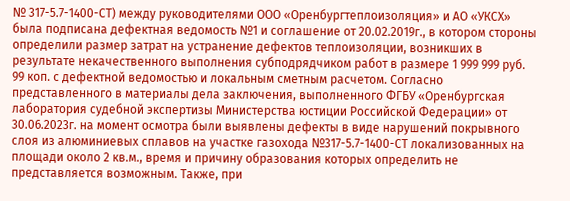№ 317-5.7-1400-СТ) между руководителями ООО «Оренбургтеплоизоляция» и АО «УКСХ» была подписана дефектная ведомость №1 и соглашение от 20.02.2019г., в котором стороны определили размер затрат на устранение дефектов теплоизоляции, возникших в результате некачественного выполнения субподрядчиком работ в размере 1 999 999 руб. 99 коп. с дефектной ведомостью и локальным сметным расчетом. Согласно представленного в материалы дела заключения, выполненного ФГБУ «Оренбургская лаборатория судебной экспертизы Министерства юстиции Российской Федерации» от 30.06.2023г. на момент осмотра были выявлены дефекты в виде нарушений покрывного слоя из алюминиевых сплавов на участке газохода №317-5.7-1400-СТ локализованных на площади около 2 кв.м., время и причину образования которых определить не представляется возможным. Также, при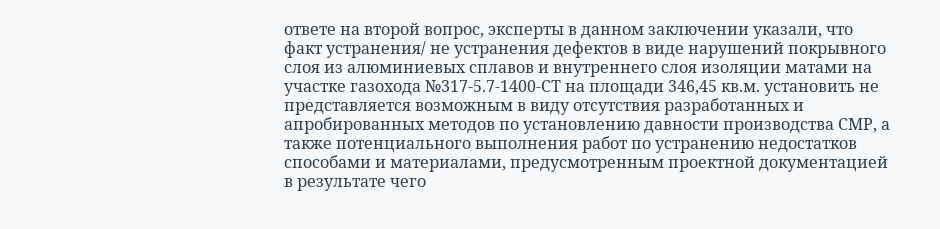ответе на второй вопрос, эксперты в данном заключении указали, что факт устранения/ не устранения дефектов в виде нарушений покрывного слоя из алюминиевых сплавов и внутреннего слоя изоляции матами на участке газохода №317-5.7-1400-СТ на площади 346,45 кв.м. установить не представляется возможным в виду отсутствия разработанных и апробированных методов по установлению давности производства СМР, а также потенциального выполнения работ по устранению недостатков способами и материалами, предусмотренным проектной документацией в результате чего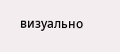визуально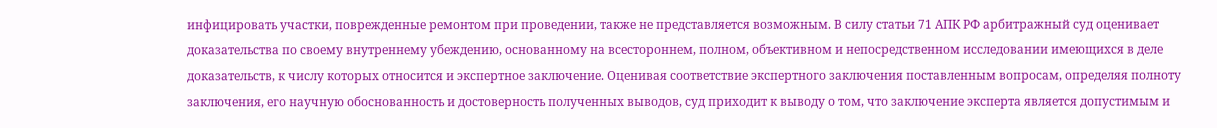инфицировать участки, поврежденные ремонтом при проведении, также не представляется возможным. В силу статьи 71 АПК РФ арбитражный суд оценивает доказательства по своему внутреннему убеждению, основанному на всестороннем, полном, объективном и непосредственном исследовании имеющихся в деле доказательств, к числу которых относится и экспертное заключение. Оценивая соответствие экспертного заключения поставленным вопросам, определяя полноту заключения, его научную обоснованность и достоверность полученных выводов, суд приходит к выводу о том, что заключение эксперта является допустимым и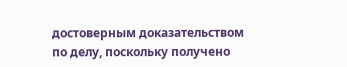достоверным доказательством по делу, поскольку получено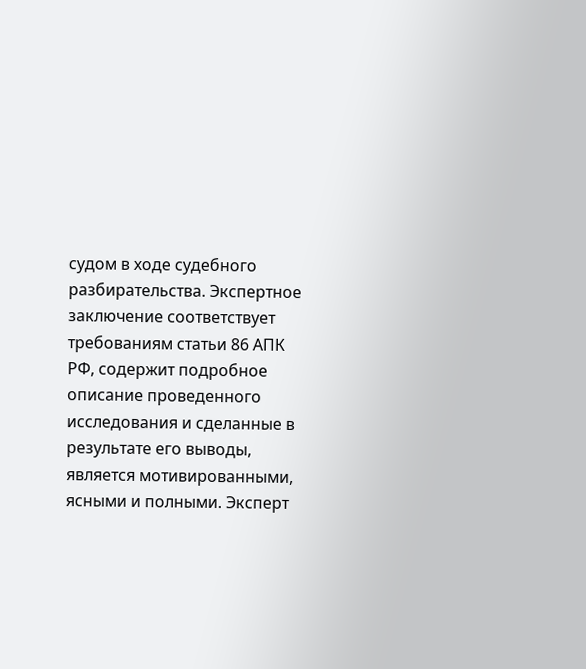судом в ходе судебного разбирательства. Экспертное заключение соответствует требованиям статьи 86 АПК РФ, содержит подробное описание проведенного исследования и сделанные в результате его выводы, является мотивированными, ясными и полными. Эксперт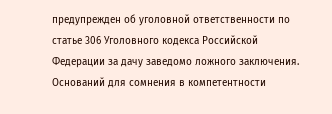предупрежден об уголовной ответственности по статье 306 Уголовного кодекса Российской Федерации за дачу заведомо ложного заключения. Оснований для сомнения в компетентности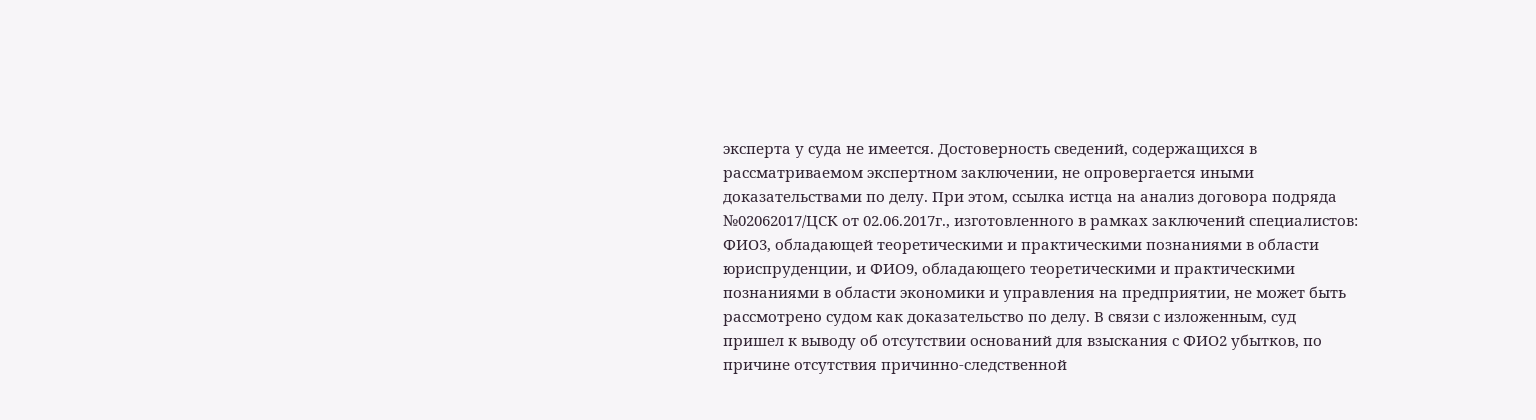эксперта у суда не имеется. Достоверность сведений, содержащихся в рассматриваемом экспертном заключении, не опровергается иными доказательствами по делу. При этом, ссылка истца на анализ договора подряда №02062017/ЦСК от 02.06.2017г., изготовленного в рамках заключений специалистов: ФИО3, обладающей теоретическими и практическими познаниями в области юриспруденции, и ФИО9, обладающего теоретическими и практическими познаниями в области экономики и управления на предприятии, не может быть рассмотрено судом как доказательство по делу. В связи с изложенным, суд пришел к выводу об отсутствии оснований для взыскания с ФИО2 убытков, по причине отсутствия причинно-следственной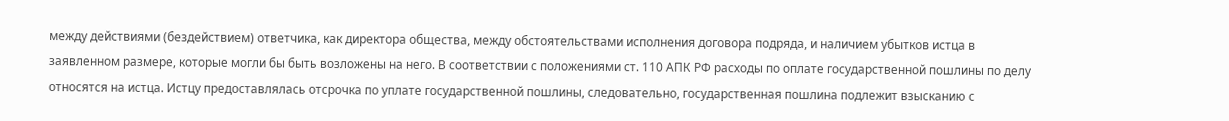между действиями (бездействием) ответчика, как директора общества, между обстоятельствами исполнения договора подряда, и наличием убытков истца в заявленном размере, которые могли бы быть возложены на него. В соответствии с положениями ст. 110 АПК РФ расходы по оплате государственной пошлины по делу относятся на истца. Истцу предоставлялась отсрочка по уплате государственной пошлины, следовательно, государственная пошлина подлежит взысканию с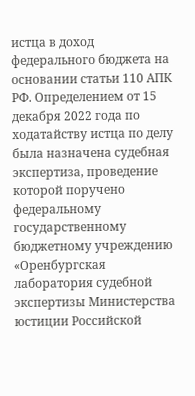истца в доход федерального бюджета на основании статьи 110 АПК РФ. Определением от 15 декабря 2022 года по ходатайству истца по делу была назначена судебная экспертиза, проведение которой поручено федеральному государственному бюджетному учреждению «Оренбургская лаборатория судебной экспертизы Министерства юстиции Российской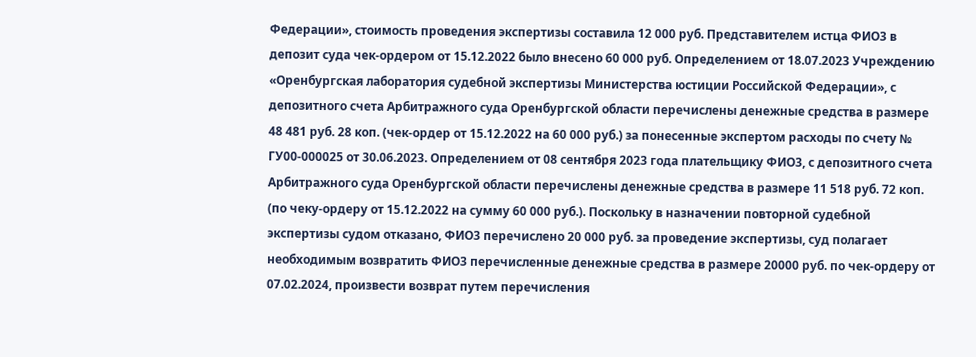Федерации», стоимость проведения экспертизы составила 12 000 руб. Представителем истца ФИО3 в депозит суда чек-ордером от 15.12.2022 было внесено 60 000 руб. Определением от 18.07.2023 Учреждению «Оренбургская лаборатория судебной экспертизы Министерства юстиции Российской Федерации», с депозитного счета Арбитражного суда Оренбургской области перечислены денежные средства в размере 48 481 руб. 28 коп. (чек-ордер от 15.12.2022 на 60 000 руб.) за понесенные экспертом расходы по счету № ГУ00-000025 от 30.06.2023. Определением от 08 сентября 2023 года плательщику ФИО3, с депозитного счета Арбитражного суда Оренбургской области перечислены денежные средства в размере 11 518 руб. 72 коп. (по чеку-ордеру от 15.12.2022 на сумму 60 000 руб.). Поскольку в назначении повторной судебной экспертизы судом отказано, ФИО3 перечислено 20 000 руб. за проведение экспертизы, суд полагает необходимым возвратить ФИО3 перечисленные денежные средства в размере 20000 руб. по чек-ордеру от 07.02.2024, произвести возврат путем перечисления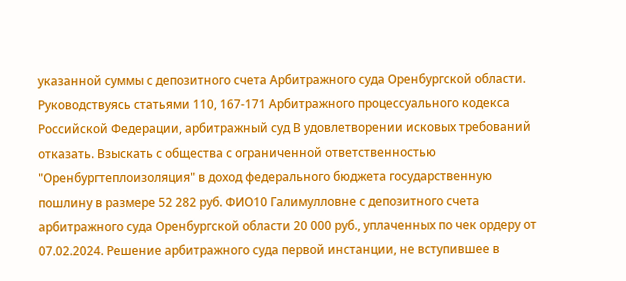указанной суммы с депозитного счета Арбитражного суда Оренбургской области. Руководствуясь статьями 110, 167-171 Арбитражного процессуального кодекса Российской Федерации, арбитражный суд В удовлетворении исковых требований отказать. Взыскать с общества с ограниченной ответственностью "Оренбургтеплоизоляция" в доход федерального бюджета государственную пошлину в размере 52 282 руб. ФИО10 Галимулловне с депозитного счета арбитражного суда Оренбургской области 20 000 руб., уплаченных по чек ордеру от 07.02.2024. Решение арбитражного суда первой инстанции, не вступившее в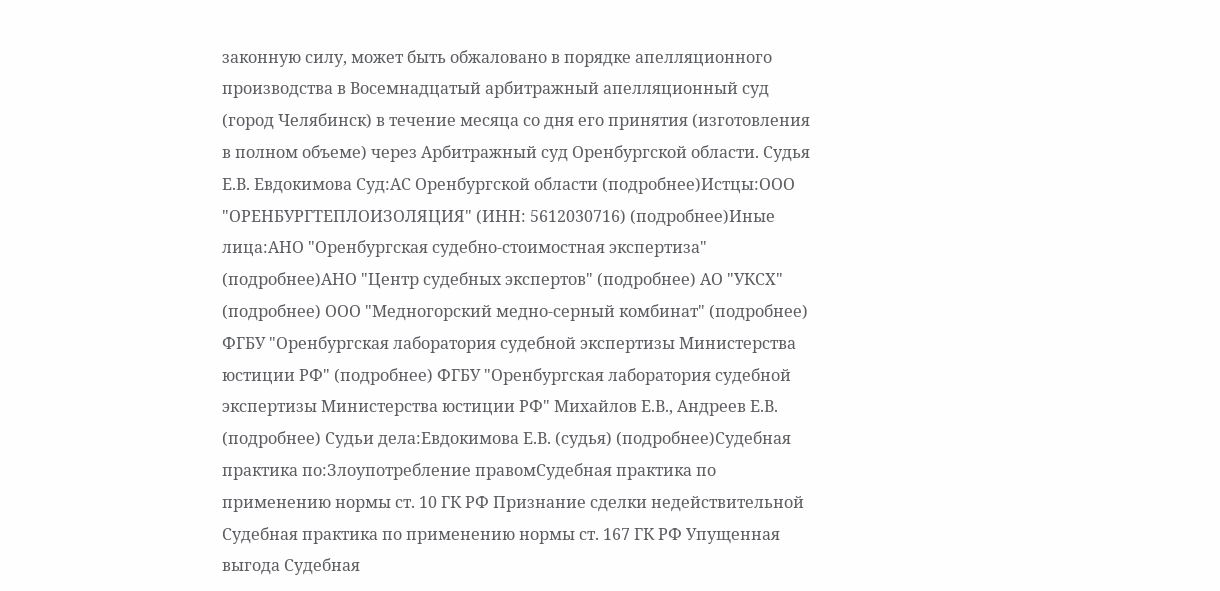законную силу, может быть обжаловано в порядке апелляционного производства в Восемнадцатый арбитражный апелляционный суд (город Челябинск) в течение месяца со дня его принятия (изготовления в полном объеме) через Арбитражный суд Оренбургской области. Судья Е.В. Евдокимова Суд:АС Оренбургской области (подробнее)Истцы:ООО "ОРЕНБУРГТЕПЛОИЗОЛЯЦИЯ" (ИНН: 5612030716) (подробнее)Иные лица:АНО "Оренбургская судебно-стоимостная экспертиза" (подробнее)АНО "Центр судебных экспертов" (подробнее) АО "УКСХ" (подробнее) ООО "Медногорский медно-серный комбинат" (подробнее) ФГБУ "Оренбургская лаборатория судебной экспертизы Министерства юстиции РФ" (подробнее) ФГБУ "Оренбургская лаборатория судебной экспертизы Министерства юстиции РФ" Михайлов Е.В., Андреев Е.В. (подробнее) Судьи дела:Евдокимова Е.В. (судья) (подробнее)Судебная практика по:Злоупотребление правомСудебная практика по применению нормы ст. 10 ГК РФ Признание сделки недействительной Судебная практика по применению нормы ст. 167 ГК РФ Упущенная выгода Судебная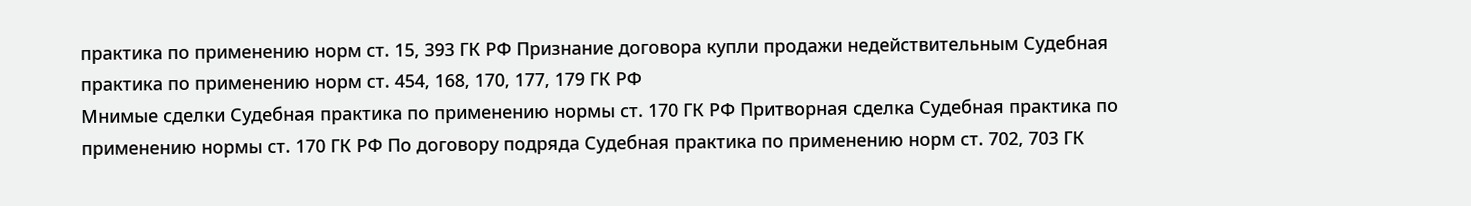практика по применению норм ст. 15, 393 ГК РФ Признание договора купли продажи недействительным Судебная практика по применению норм ст. 454, 168, 170, 177, 179 ГК РФ
Мнимые сделки Судебная практика по применению нормы ст. 170 ГК РФ Притворная сделка Судебная практика по применению нормы ст. 170 ГК РФ По договору подряда Судебная практика по применению норм ст. 702, 703 ГК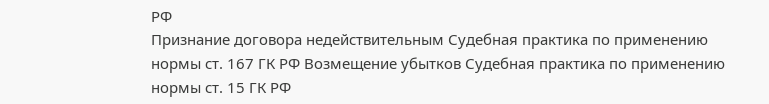РФ
Признание договора недействительным Судебная практика по применению нормы ст. 167 ГК РФ Возмещение убытков Судебная практика по применению нормы ст. 15 ГК РФ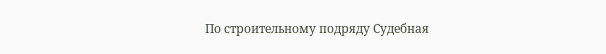По строительному подряду Судебная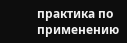практика по применению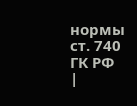нормы ст. 740 ГК РФ |